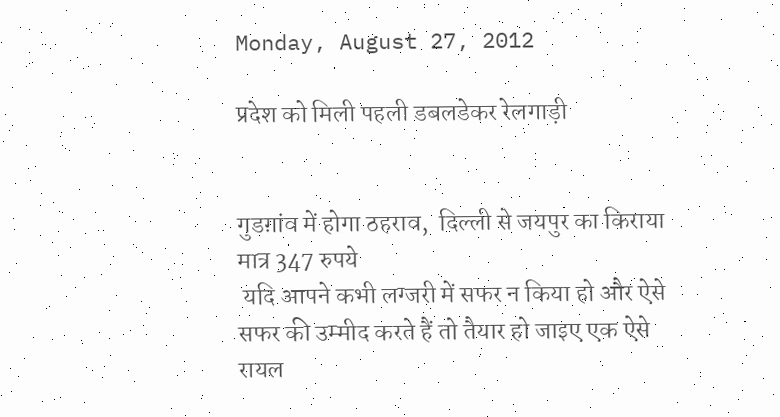Monday, August 27, 2012

प्रदेश को मिली पहली डबलडेकर रेलगाड़ी


गुडग़ांव में होगा ठहराव,  दिल्ली से जयपुर का किराया मात्र 347 रुपये
 यदि आपने कभी लग्जरी में सफर न किया हो और ऐसे सफर की उम्मीद करते हैं तो तैयार हो जाइए एक ऐसे रायल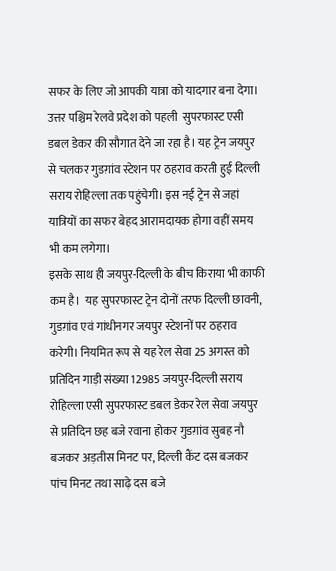सफर के लिए जो आपकी यात्रा को यादगार बना देगा। उत्तर पश्चिम रेलवे प्रदेश को पहली  सुपरफास्ट एसी डबल डेकर की सौगात देने जा रहा है। यह ट्रेन जयपुर से चलकर गुडग़ांव स्टेशन पर ठहराव करती हुई दिल्ली सराय रोहिल्ला तक पहुंचेगी। इस नई ट्रेन से जहां यात्रियों का सफर बेहद आरामदायक होगा वहीं समय भी कम लगेगा।
इसके साथ ही जयपुर-दिल्ली के बीच किराया भी काफी कम है।  यह सुपरफास्ट ट्रेन दोनों तरफ दिल्ली छावनी, गुडग़ांव एवं गांधीनगर जयपुर स्टेशनों पर ठहराव करेगी। नियमित रूप से यह रेल सेवा 25 अगस्त को प्रतिदिन गाड़ी संख्या 12985 जयपुर-दिल्ली सराय रोहिल्ला एसी सुपरफास्ट डबल डेकर रेल सेवा जयपुर से प्रतिदिन छह बजे रवाना होकर गुडग़ांव सुबह नौ बजकर अड़तीस मिनट पर, दिल्ली कैंट दस बजकर पांच मिनट तथा साढ़े दस बजे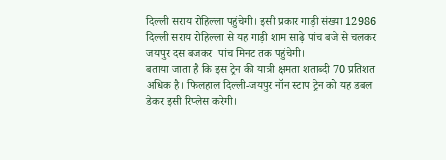दिल्ली सराय रोहिल्ला पहुंचेगी। इसी प्रकार गाड़ी संख्या 12986  दिल्ली सराय रोहिल्ला से यह गाड़ी शाम साढ़े पांच बजे से चलकर जयपुर दस बजकर  पांच मिनट तक पहुंचेगी।
बताया जाता है कि इस ट्रेन की यात्री क्षमता शताब्दी 70 प्रतिशत अधिक है। फिलहाल दिल्ली-जयपुर नॉन स्टाप ट्रेन को यह डबल डेकर इसी रिप्लेस करेगी।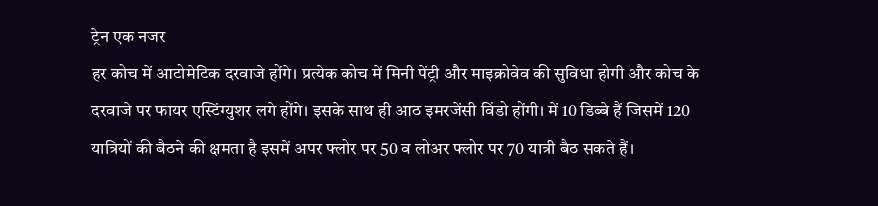ट्रेन एक नजर
हर कोच में आटोमेटिक दरवाजे होंगे। प्रत्येक कोच में मिनी पेंट्री और माइक्रोवेव की सुविधा होगी और कोच के दरवाजे पर फायर एस्टिंग्युशर लगे होंगे। इसके साथ ही आठ इमरजेंसी विंडो होंगी। में 10 डिब्बे हैं जिसमें 120 यात्रियों की बैठने की क्षमता है इसमें अपर फ्लोर पर 50 व लोअर फ्लोर पर 70 यात्री बैठ सकते हैं।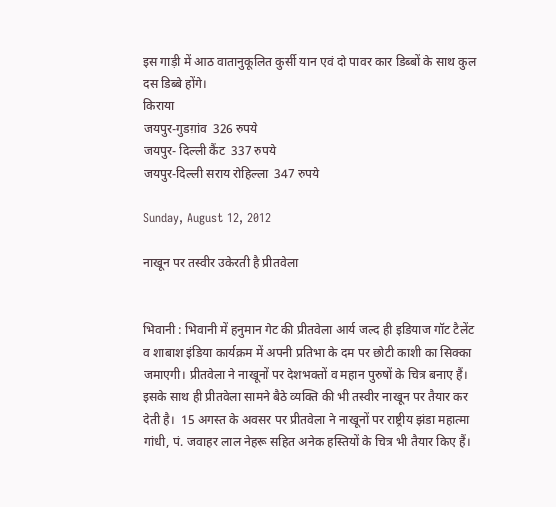इस गाड़ी में आठ वातानुकूलित कुर्सी यान एवं दो पावर कार डिब्बों के साथ कुल दस डिब्बे होंगे।
किराया
जयपुर-गुडग़ांव  326 रुपये
जयपुर- दिल्ली कैंट  337 रुपये
जयपुर-दिल्ली सराय रोहिल्ला  347 रुपये

Sunday, August 12, 2012

नाखून पर तस्वीर उकेरती है प्रीतवेला


भिवानी : भिवानी में हनुमान गेट की प्रीतवेला आर्य जल्द ही इडियाज गॉट टैलेंट व शाबाश इंडिया कार्यक्रम में अपनी प्रतिभा के दम पर छोटी काशी का सिक्का जमाएगी। प्रीतवेला ने नाखूनों पर देशभक्तों व महान पुरुषों के चित्र बनाए हैं। इसके साथ ही प्रीतवेला सामने बैठे व्यक्ति की भी तस्वीर नाखून पर तैयार कर देती है।  15 अगस्त के अवसर पर प्रीतवेला ने नाखूनों पर राष्ट्रीय झंडा महात्मा गांधी, पं. जवाहर लाल नेहरू सहित अनेक हस्तियों के चित्र भी तैयार किए हैं।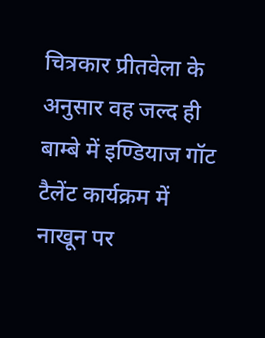चित्रकार प्रीतवेला के अनुसार वह जल्द ही बाम्बे में इण्डियाज गॉट टैलेंट कार्यक्रम में नाखून पर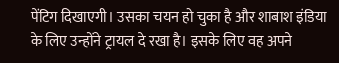पेंटिग दिखाएगी। उसका चयन हो चुका है और शाबाश इंडिया के लिए उन्होंने ट्रायल दे रखा है। इसके लिए वह अपने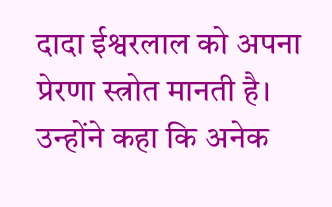दादा ईश्वरलाल को अपना प्रेरणा स्त्रोत मानती है।  उन्होंने कहा कि अनेक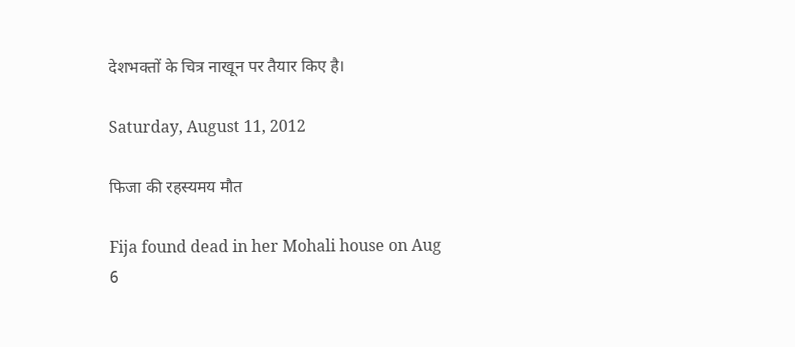देशभक्तों के चित्र नाखून पर तैयार किए है।

Saturday, August 11, 2012

फिजा की रहस्यमय मौत

Fija found dead in her Mohali house on Aug 6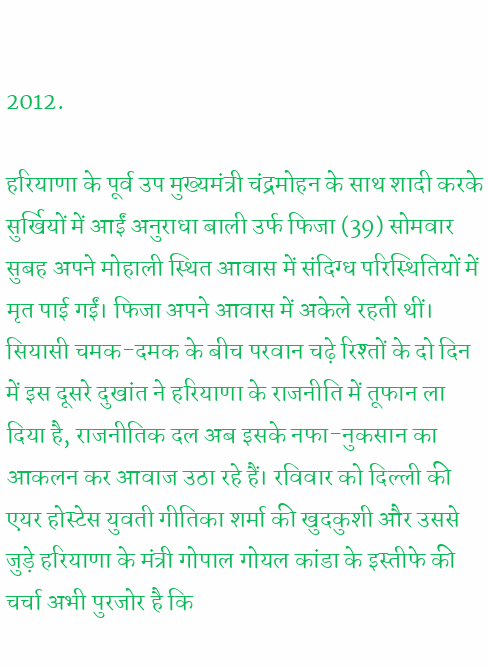2012.

हरियाणा के पूर्व उप मुख्यमंत्री चंद्रमोहन के साथ शादी करके सुर्खियों में आईं अनुराधा बाली उर्फ फिजा (39) सोमवार सुबह अपने मोहाली स्थित आवास में संदिग्ध परिस्थितियों में मृत पाई गईं। फिजा अपने आवास में अकेले रहती थीं। सियासी चमक-दमक के बीच परवान चढ़े रिश्तों के दो दिन में इस दूसरे दुखांत ने हरियाणा के राजनीति में तूफान ला दिया है, राजनीतिक दल अब इसके नफा-नुकसान का आकलन कर आवाज उठा रहे हैं। रविवार को दिल्ली की एयर होस्टेस युवती गीतिका शर्मा की खुदकुशी और उससे जुड़े हरियाणा के मंत्री गोपाल गोयल कांडा के इस्तीफे की चर्चा अभी पुरजोर है कि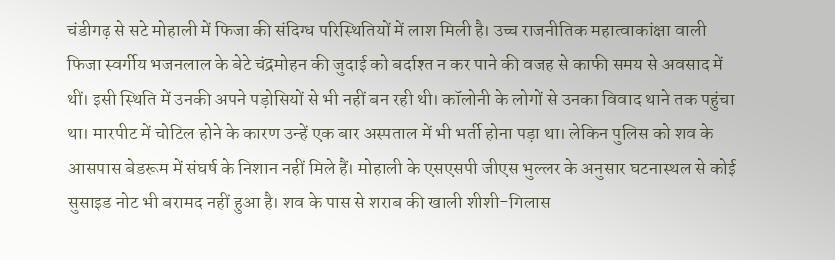चंडीगढ़ से सटे मोहाली में फिजा की संदिग्ध परिस्थितियों में लाश मिली है। उच्च राजनीतिक महात्वाकांक्षा वाली फिजा स्वर्गीय भजनलाल के बेटे चंद्रमोहन की जुदाई को बर्दाश्त न कर पाने की वजह से काफी समय से अवसाद में थीं। इसी स्थिति में उनकी अपने पड़ोसियों से भी नहीं बन रही थी। कॉलोनी के लोगों से उनका विवाद थाने तक पहुंचा था। मारपीट में चोटिल होने के कारण उन्हें एक बार अस्पताल में भी भर्ती होना पड़ा था। लेकिन पुलिस को शव के आसपास बेडरूम में संघर्ष के निशान नहीं मिले हैं। मोहाली के एसएसपी जीएस भुल्लर के अनुसार घटनास्थल से कोई सुसाइड नोट भी बरामद नहीं हुआ है। शव के पास से शराब की खाली शीशी-गिलास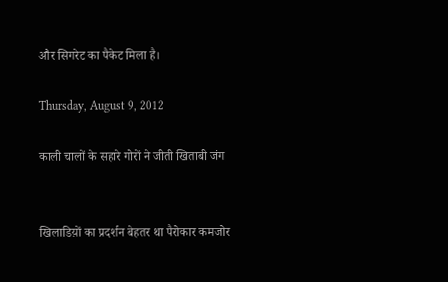और सिगरेट का पैकेट मिला है।

Thursday, August 9, 2012

काली चालों के सहारे गोरों ने जीती खिताबी जंग


खिलाडिय़ों का प्रदर्शन बेहतर था पैरोकार कमजोर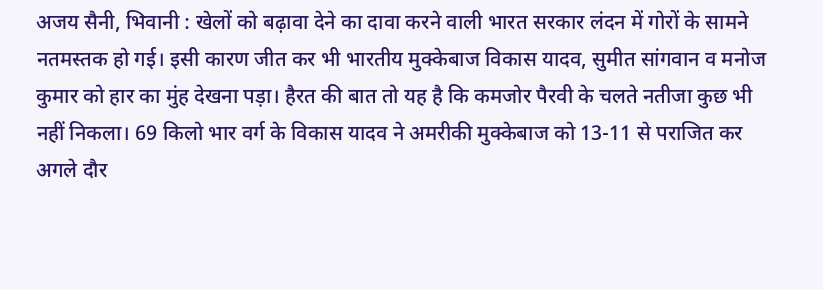अजय सैनी, भिवानी : खेलों को बढ़ावा देने का दावा करने वाली भारत सरकार लंदन में गोरों के सामने नतमस्तक हो गई। इसी कारण जीत कर भी भारतीय मुक्केबाज विकास यादव, सुमीत सांगवान व मनोज कुमार को हार का मुंह देखना पड़ा। हैरत की बात तो यह है कि कमजोर पैरवी के चलते नतीजा कुछ भी नहीं निकला। 69 किलो भार वर्ग के विकास यादव ने अमरीकी मुक्केबाज को 13-11 से पराजित कर अगले दौर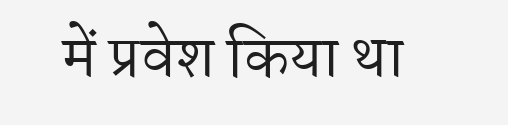में प्रवेश किया था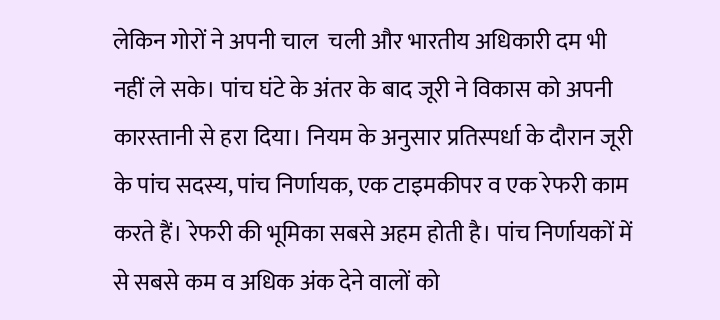लेकिन गोरों ने अपनी चाल  चली और भारतीय अधिकारी दम भी नहीं ले सके। पांच घंटे के अंतर के बाद जूरी ने विकास को अपनी कारस्तानी से हरा दिया। नियम के अनुसार प्रतिस्पर्धा के दौरान जूरी के पांच सदस्य, पांच निर्णायक, एक टाइमकीपर व एक रेफरी काम करते हैं। रेफरी की भूमिका सबसे अहम होती है। पांच निर्णायकों में से सबसे कम व अधिक अंक देने वालों को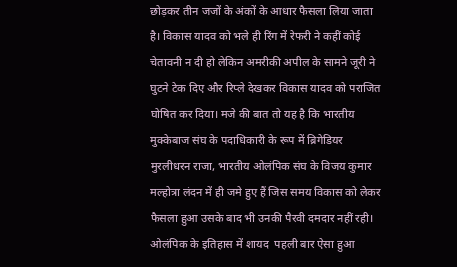छोड़कर तीन जजों के अंकों के आधार फैसला लिया जाता है। विकास यादव को भले ही रिंग में रेफरी ने कहीं कोई चेतावनी न दी हो लेकिन अमरीकी अपील के सामने जूरी ने घुटने टेक दिए और रिप्ले देखकर विकास यादव को पराजित घोषित कर दिया। मजे की बात तो यह है कि भारतीय मुक्केबाज संघ के पदाधिकारी के रूप में ब्रिगेडियर मुरलीधरन राजा, भारतीय ओलंपिक संघ के विजय कुमार मल्होत्रा लंदन में ही जमे हुए हैं जिस समय विकास को लेकर फैसला हुआ उसके बाद भी उनकी पैरवी दमदार नहीं रही। ओलंपिक के इतिहास में शायद  पहली बार ऐसा हुआ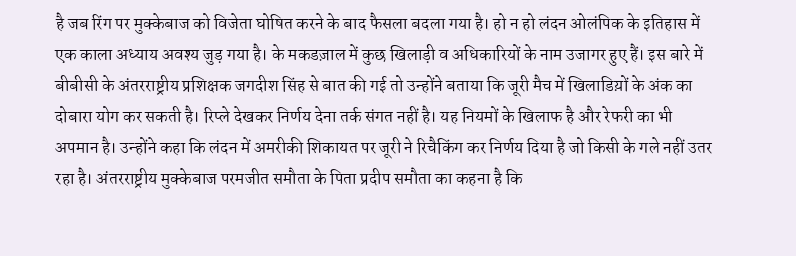है जब रिंग पर मुक्केबाज को विजेता घोषित करने के बाद फैसला बदला गया है। हो न हो लंदन ओलंपिक के इतिहास में एक काला अध्याय अवश्य जुड़ गया है। के मकडज़ाल में कुछ खिलाड़ी व अधिकारियों के नाम उजागर हुए हैं। इस बारे में बीबीसी के अंतरराष्ट्रीय प्रशिक्षक जगदीश सिंह से बात की गई तो उन्होंने बताया कि जूरी मैच में खिलाडिय़ों के अंक का दोबारा योग कर सकती है। रिप्ले देखकर निर्णय देना तर्क संगत नहीं है। यह नियमों के खिलाफ है और रेफरी का भी अपमान है। उन्होंने कहा कि लंदन में अमरीकी शिकायत पर जूरी ने रिचैकिंग कर निर्णय दिया है जो किसी के गले नहीं उतर रहा है। अंतरराष्ट्रीय मुक्केबाज परमजीत समौता के पिता प्रदीप समौता का कहना है कि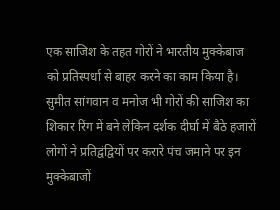एक साजिश के तहत गोरों ने भारतीय मुक्केबाज को प्रतिस्पर्धा से बाहर करने का काम किया है। सुमीत सांगवान व मनोज भी गोरों की साजिश का शिकार रिंग में बने लेकिन दर्शक दीर्घा में बैठे हजारों लोगों ने प्रतिद्वंद्वियों पर करारे पंच जमाने पर इन मुक्केबाजों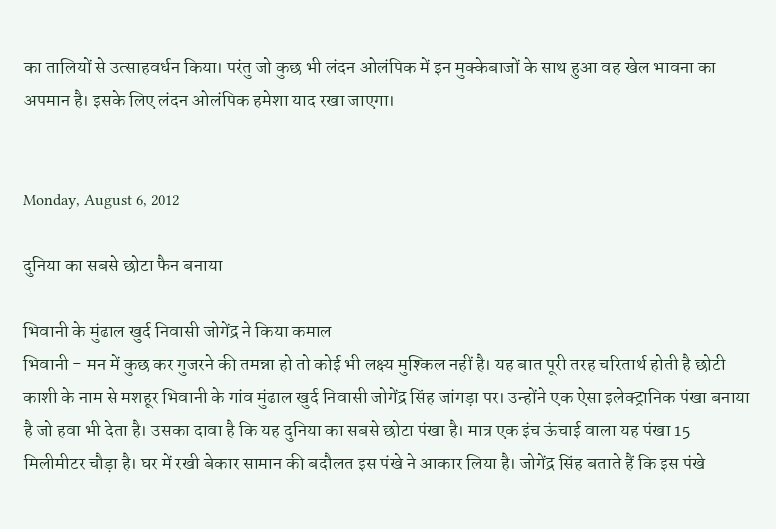का तालियों से उत्साहवर्धन किया। परंतु जो कुछ भी लंदन ओलंपिक में इन मुक्केबाजों के साथ हुआ वह खेल भावना का अपमान है। इसके लिए लंदन ओलंपिक हमेशा याद रखा जाएगा।


Monday, August 6, 2012

दुनिया का सबसे छोटा फैन बनाया

भिवानी के मुंढाल खुर्द निवासी जोगेंद्र ने किया कमाल
भिवानी - मन में कुछ कर गुजरने की तमन्ना हो तो कोई भी लक्ष्य मुश्किल नहीं है। यह बात पूरी तरह चरितार्थ होती है छोटी काशी के नाम से मशहूर भिवानी के गांव मुंढाल खुर्द निवासी जोगेंद्र सिंह जांगड़ा पर। उन्होंने एक ऐसा इलेक्ट्रानिक पंखा बनाया है जो हवा भी देता है। उसका दावा है कि यह दुनिया का सबसे छोटा पंखा है। मात्र एक इंच ऊंचाई वाला यह पंखा 15 मिलीमीटर चौड़ा है। घर में रखी बेकार सामान की बदौलत इस पंखे ने आकार लिया है। जोगेंद्र सिंह बताते हैं कि इस पंखे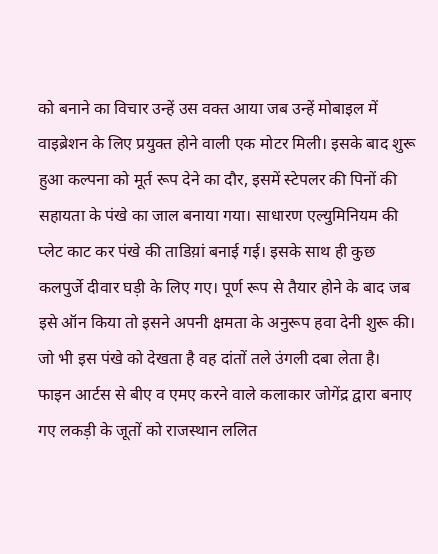को बनाने का विचार उन्हें उस वक्त आया जब उन्हें मोबाइल में वाइब्रेशन के लिए प्रयुक्त होने वाली एक मोटर मिली। इसके बाद शुरू हुआ कल्पना को मूर्त रूप देने का दौर, इसमें स्टेपलर की पिनों की सहायता के पंखे का जाल बनाया गया। साधारण एल्युमिनियम की प्लेट काट कर पंखे की ताडिय़ां बनाई गई। इसके साथ ही कुछ कलपुर्जे दीवार घड़ी के लिए गए। पूर्ण रूप से तैयार होने के बाद जब इसे ऑन किया तो इसने अपनी क्षमता के अनुरूप हवा देनी शुरू की। जो भी इस पंखे को देखता है वह दांतों तले उंगली दबा लेता है।  फाइन आर्टस से बीए व एमए करने वाले कलाकार जोगेंद्र द्वारा बनाए गए लकड़ी के जूतों को राजस्थान ललित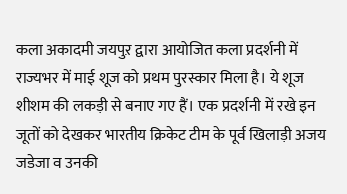कला अकादमी जयपुऱ द्वारा आयोजित कला प्रदर्शनी में राज्यभर में माई शूज को प्रथम पुरस्कार मिला है। ये शूज शीशम की लकड़ी से बनाए गए हैं। एक प्रदर्शनी में रखे इन जूतों को देखकर भारतीय क्रिकेट टीम के पूर्व खिलाड़ी अजय जडेजा व उनकी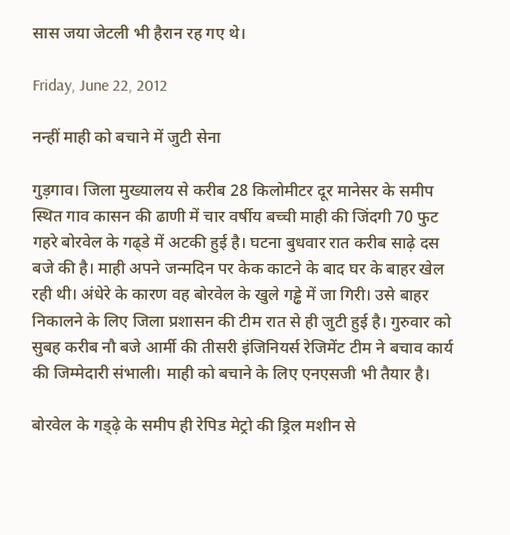सास जया जेटली भी हैरान रह गए थे।

Friday, June 22, 2012

नन्हीं माही को बचाने में जुटी सेना

गुड़गाव। जिला मुख्यालय से करीब 28 किलोमीटर दूर मानेसर के समीप स्थित गाव कासन की ढाणी में चार वर्षीय बच्ची माही की जिंदगी 70 फुट गहरे बोरवेल के गढ्डे में अटकी हुई है। घटना बुधवार रात करीब साढ़े दस बजे की है। माही अपने जन्मदिन पर केक काटने के बाद घर के बाहर खेल रही थी। अंधेरे के कारण वह बोरवेल के खुले गड्ढे में जा गिरी। उसे बाहर निकालने के लिए जिला प्रशासन की टीम रात से ही जुटी हुई है। गुरुवार को सुबह करीब नौ बजे आर्मी की तीसरी इंजिनियर्स रेजिमेंट टीम ने बचाव कार्य की जिम्मेदारी संभाली। माही को बचाने के लिए एनएसजी भी तैयार है।

बोरवेल के गड्ढ़े के समीप ही रेपिड मेट्रो की ड्रिल मशीन से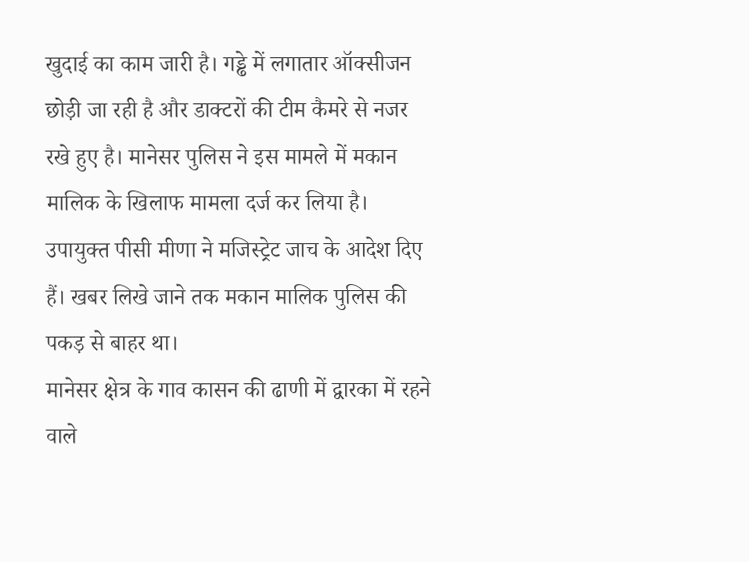खुदाई का काम जारी है। गड्ढे में लगातार ऑक्सीजन छोड़ी जा रही है और डाक्टरों की टीम कैमरे से नजर रखे हुए है। मानेसर पुलिस ने इस मामले में मकान मालिक के खिलाफ मामला दर्ज कर लिया है। उपायुक्त पीसी मीणा ने मजिस्ट्रेट जाच के आदेश दिए हैं। खबर लिखे जाने तक मकान मालिक पुलिस की पकड़ से बाहर था।
मानेसर क्षेत्र के गाव कासन की ढाणी में द्वारका में रहने वाले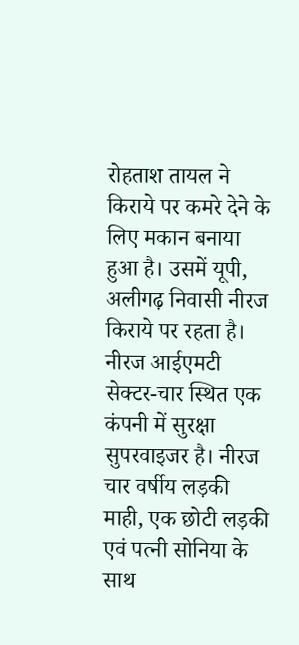रोहताश तायल ने किराये पर कमरे देने के लिए मकान बनाया हुआ है। उसमें यूपी, अलीगढ़ निवासी नीरज किराये पर रहता है। नीरज आईएमटी सेक्टर-चार स्थित एक कंपनी में सुरक्षा सुपरवाइजर है। नीरज चार वर्षीय लड़की माही, एक छोटी लड़की एवं पत्‍‌नी सोनिया के साथ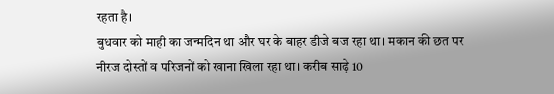रहता है।
बुधवार को माही का जन्मदिन था और घर के बाहर डीजे बज रहा था। मकान की छत पर नीरज दोस्तों व परिजनों को खाना खिला रहा था। करीब साढ़े 10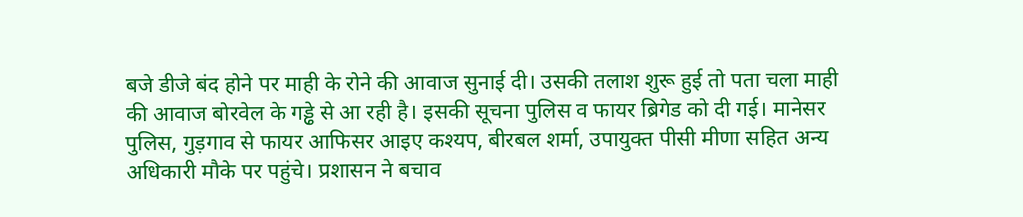बजे डीजे बंद होने पर माही के रोने की आवाज सुनाई दी। उसकी तलाश शुरू हुई तो पता चला माही की आवाज बोरवेल के गड्ढे से आ रही है। इसकी सूचना पुलिस व फायर ब्रिगेड को दी गई। मानेसर पुलिस, गुड़गाव से फायर आफिसर आइए कश्यप, बीरबल शर्मा, उपायुक्त पीसी मीणा सहित अन्य अधिकारी मौके पर पहुंचे। प्रशासन ने बचाव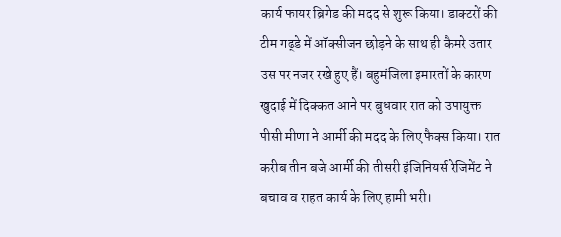कार्य फायर ब्रिगेड की मदद से शुरू किया। डाक्टरों की टीम गढ्डे में ऑक्सीजन छोड़ने के साथ ही कैमरे उतार उस पर नजर रखे हुए हैं। बहुमंजिला इमारतों के कारण खुदाई में दिक्कत आने पर बुधवार रात को उपायुक्त पीसी मीणा ने आर्मी की मदद के लिए फैक्स किया। रात करीब तीन बजे आर्मी की तीसरी इंजिनियर्स रेजिमेंट ने बचाव व राहत कार्य के लिए हामी भरी।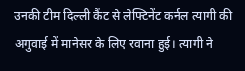उनकी टीम दिल्ली कैंट से लेफ्टिनेंट कर्नल त्यागी की अगुवाई में मानेसर के लिए रवाना हुई। त्यागी ने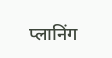प्लानिंग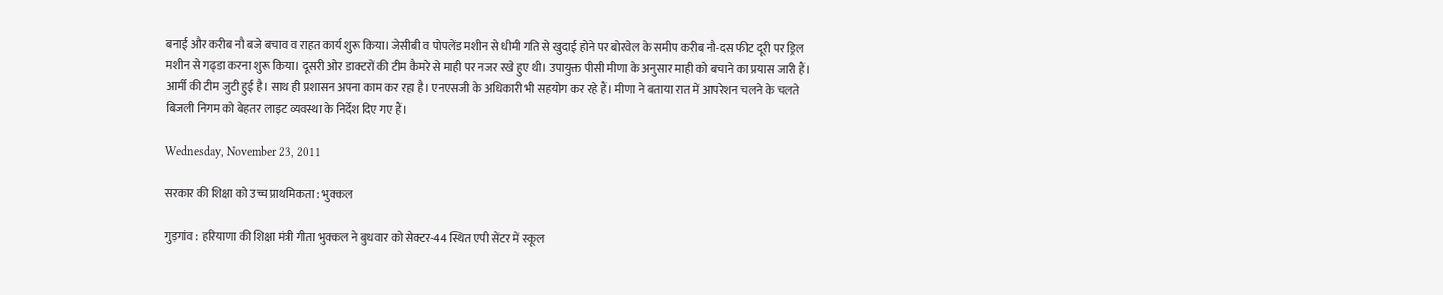बनाई और करीब नौ बजे बचाव व राहत कार्य शुरू किया। जेसीबी व पोपलेंड मशीन से धीमी गति से खुदाई होने पर बोरवेल के समीप करीब नौ-दस फीट दूरी पर ड्रिल मशीन से गढ्डा करना शुरू किया। दूसरी ओर डाक्टरों की टीम कैमरे से माही पर नजर रखे हुए थी। उपायुक्त पीसी मीणा के अनुसार माही को बचाने का प्रयास जारी हैं। आर्मी की टीम जुटी हुई है। साथ ही प्रशासन अपना काम कर रहा है। एनएसजी के अधिकारी भी सहयोग कर रहे हैं। मीणा ने बताया रात में आपरेशन चलने के चलते बिजली निगम को बेहतर लाइट व्यवस्था के निर्देश दिए गए हैं।

Wednesday, November 23, 2011

सरकार की शिक्षा को उच्च प्राथमिकता : भुक्कल

गुड़गांव : हरियाणा की शिक्षा मंत्री गीता भुक्कल ने बुधवार को सेक्टर-44 स्थित एपी सेंटर में स्कूल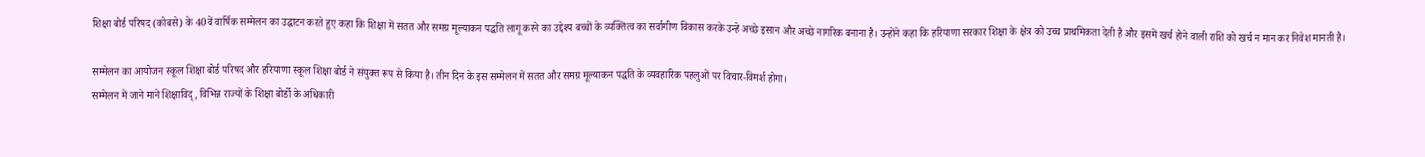शिक्षा बोर्ड परिषद (कोबसे) के 40वें वार्षिक सम्मेलन का उद्घाटन करते हुए कहा कि शिक्षा में सतत और समग्र मूल्याकन पद्धति लागू करने का उद्देश्य बच्चों के व्यक्तित्व का सर्वागीण विकास करके उन्हे अच्छे इसान और अच्छे नागरिक बनाना है। उन्होंने कहा कि हरियाणा सरकार शिक्षा के क्षेत्र को उच्च प्राथमिकता देती है और इसमें खर्च होने वाली राशि को खर्च न मान कर निवेश मानती है।

सम्मेलन का आयोजन स्कूल शिक्षा बोर्ड परिषद और हरियाणा स्कूल शिक्षा बोर्ड ने संयुक्त रूप से किया है। तीन दिन के इस सम्मेलन में सतत और समग्र मूल्याकन पद्धति के व्यवहारिक पहलुओं पर विचार-विमर्श होगा।
सम्मेलन में जाने माने शिक्षाविद्, विभिन्न राज्यों के शिक्षा बोर्डो के अधिकारी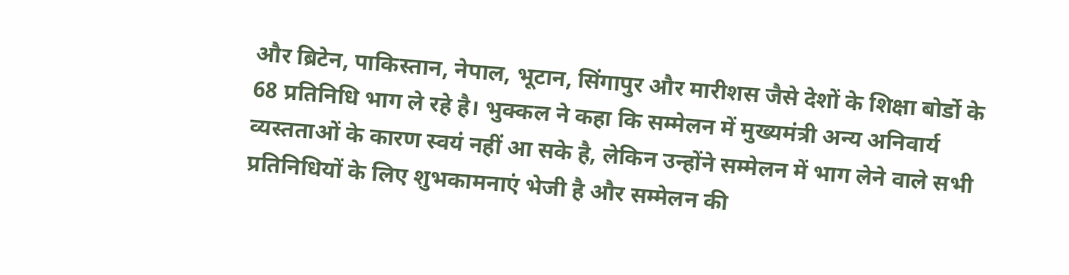और ब्रिटेन, पाकिस्तान, नेपाल, भूटान, सिंगापुर और मारीशस जैसे देशों के शिक्षा बोर्डो के 68 प्रतिनिधि भाग ले रहे है। भुक्कल ने कहा कि सम्मेलन में मुख्यमंत्री अन्य अनिवार्य व्यस्तताओं के कारण स्वयं नहीं आ सके है, लेकिन उन्होंने सम्मेलन में भाग लेने वाले सभी प्रतिनिधियों के लिए शुभकामनाएं भेजी है और सम्मेलन की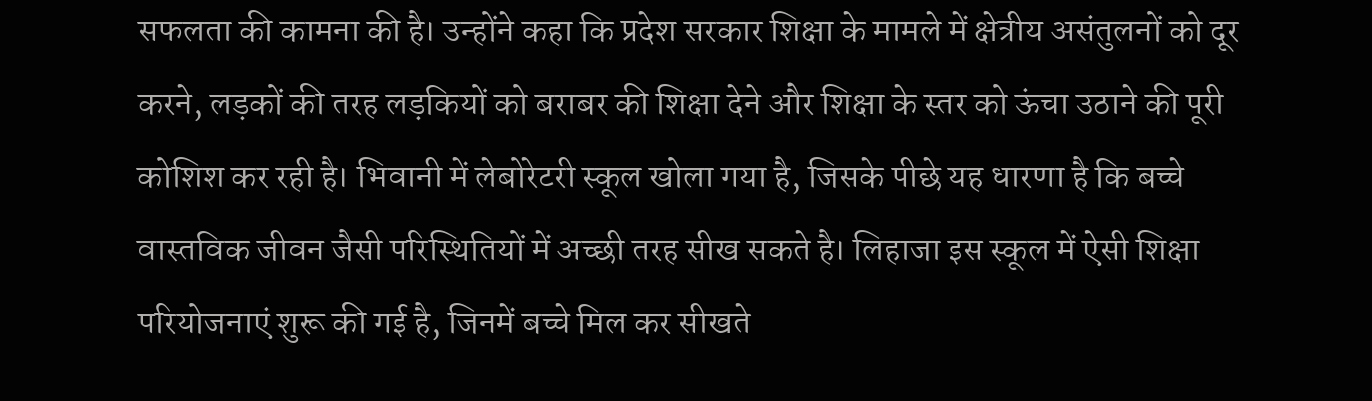सफलता की कामना की है। उन्होंने कहा कि प्रदेश सरकार शिक्षा के मामले में क्षेत्रीय असंतुलनों को दूर करने, लड़कों की तरह लड़कियों को बराबर की शिक्षा देने और शिक्षा के स्तर को ऊंचा उठाने की पूरी कोशिश कर रही है। भिवानी में लेबोरेटरी स्कूल खोला गया है, जिसके पीछे यह धारणा है कि बच्चे वास्तविक जीवन जैसी परिस्थितियों में अच्छी तरह सीख सकते है। लिहाजा इस स्कूल में ऐसी शिक्षा परियोजनाएं शुरू की गई है, जिनमें बच्चे मिल कर सीखते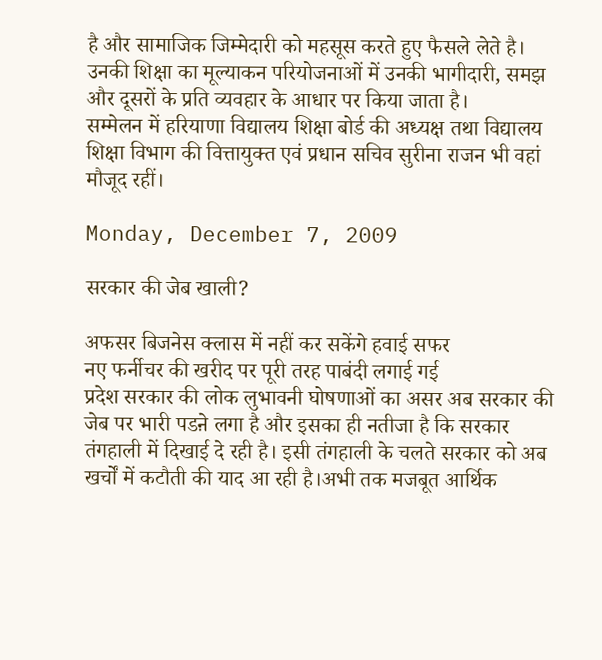है और सामाजिक जिम्मेदारी को महसूस करते हुए फैसले लेते है। उनकी शिक्षा का मूल्याकन परियोजनाओं में उनकी भागीदारी, समझ और दूसरों के प्रति व्यवहार के आधार पर किया जाता है।
सम्मेलन में हरियाणा विद्यालय शिक्षा बोर्ड की अध्यक्ष तथा विद्यालय शिक्षा विभाग की वित्तायुक्त एवं प्रधान सचिव सुरीना राजन भी वहां मौजूद रहीं।

Monday, December 7, 2009

सरकार की जेब खाली?

अफसर बिजनेस क्लास में नहीं कर सकेंगे हवाई सफर
नए फर्नीचर की खरीद पर पूरी तरह पाबंदी लगाई गई
प्रदेश सरकार की लोक लुभावनी घोषणाओं का असर अब सरकार की जेब पर भारी पडऩे लगा है और इसका ही नतीजा है कि सरकार तंगहाली में दिखाई दे रही है। इसी तंगहाली के चलते सरकार को अब खर्चों में कटौती की याद आ रही है।अभी तक मजबूत आर्थिक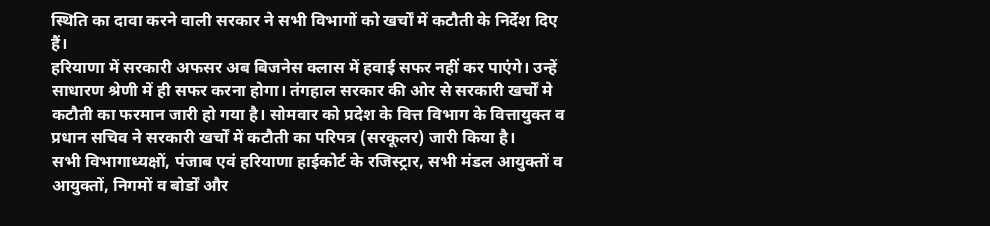स्थिति का दावा करने वाली सरकार ने सभी विभागों को खर्चों में कटौती के निर्देश दिए हैं।
हरियाणा में सरकारी अफसर अब बिजनेस क्लास में हवाई सफर नहीं कर पाएंगे। उन्हें साधारण श्रेणी में ही सफर करना होगा। तंगहाल सरकार की ओर से सरकारी खर्चों मे कटौती का फरमान जारी हो गया है। सोमवार को प्रदेश के वित्त विभाग के वित्तायुक्त व प्रधान सचिव ने सरकारी खर्चों में कटौती का परिपत्र (सरकूलर) जारी किया है।
सभी विभागाध्यक्षों, पंजाब एवं हरियाणा हाईकोर्ट के रजिस्ट्रार, सभी मंडल आयुक्तों व आयुक्तों, निगमों व बोर्डों और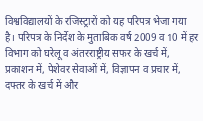विश्वविद्यालयों के रजिस्ट्रारों को यह परिपत्र भेजा गया है। परिपत्र के निर्देश के मुताबिक वर्ष 2009 व 10 में हर विभाग को घरेलू व अंतरराष्ट्रीय सफर के खर्च में, प्रकाशन में, पेशेवर सेवाओं में, विज्ञापन व प्रचार में, दफ्तर के खर्च में और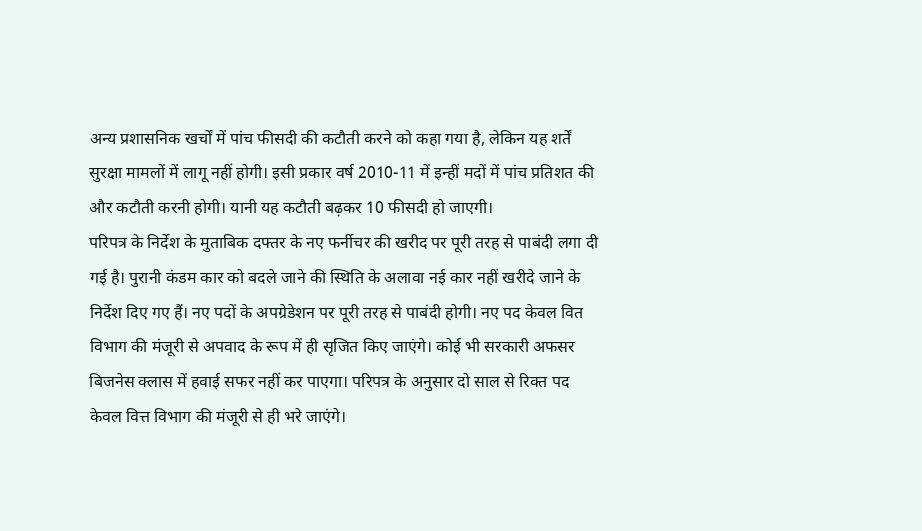अन्य प्रशासनिक खर्चों में पांच फीसदी की कटौती करने को कहा गया है, लेकिन यह शर्तें सुरक्षा मामलों में लागू नहीं होगी। इसी प्रकार वर्ष 2010-11 में इन्हीं मदों में पांच प्रतिशत की और कटौती करनी होगी। यानी यह कटौती बढ़कर 10 फीसदी हो जाएगी।
परिपत्र के निर्देश के मुताबिक दफ्तर के नए फर्नीचर की खरीद पर पूरी तरह से पाबंदी लगा दी गई है। पुरानी कंडम कार को बदले जाने की स्थिति के अलावा नई कार नहीं खरीदे जाने के निर्देश दिए गए हैं। नए पदों के अपग्रेडेशन पर पूरी तरह से पाबंदी होगी। नए पद केवल वित विभाग की मंजूरी से अपवाद के रूप में ही सृजित किए जाएंगे। कोई भी सरकारी अफसर बिजनेस क्लास में हवाई सफर नहीं कर पाएगा। परिपत्र के अनुसार दो साल से रिक्त पद केवल वित्त विभाग की मंजूरी से ही भरे जाएंगे।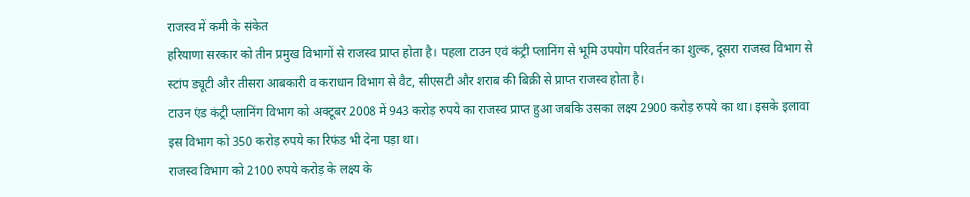राजस्व में कमी के संकेत
हरियाणा सरकार को तीन प्रमुख विभागों से राजस्व प्राप्त होता है। पहला टाउन एवं कंट्री प्लानिंग से भूमि उपयोग परिवर्तन का शुल्क, दूसरा राजस्व विभाग से स्टांप ड्यूटी और तीसरा आबकारी व कराधान विभाग से वैट, सीएसटी और शराब की बिक्री से प्राप्त राजस्व होता है।
टाउन एंड कंट्री प्लानिंग विभाग को अक्टूबर 2008 में 943 करोड़ रुपये का राजस्व प्राप्त हुआ जबकि उसका लक्ष्य 2900 करोड़ रुपये का था। इसके इलावा इस विभाग को 350 करोड़ रुपये का रिफंड भी देना पड़ा था।
राजस्व विभाग को 2100 रुपये करोड़ के लक्ष्य के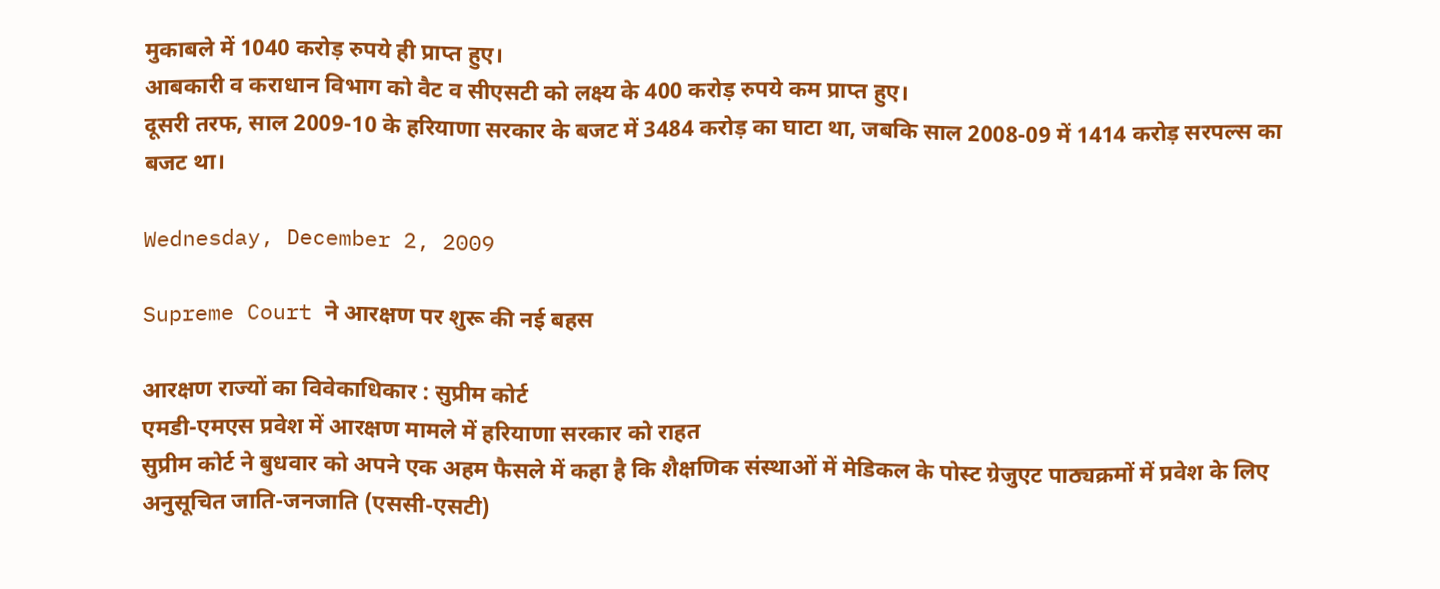मुकाबले में 1040 करोड़ रुपये ही प्राप्त हुए।
आबकारी व कराधान विभाग को वैट व सीएसटी को लक्ष्य के 400 करोड़ रुपये कम प्राप्त हुए।
दूसरी तरफ, साल 2009-10 के हरियाणा सरकार के बजट में 3484 करोड़ का घाटा था, जबकि साल 2008-09 में 1414 करोड़ सरपल्स का बजट था।

Wednesday, December 2, 2009

Supreme Court ने आरक्षण पर शुरू की नई बहस

आरक्षण राज्यों का विवेकाधिकार : सुप्रीम कोर्ट
एमडी-एमएस प्रवेश में आरक्षण मामले में हरियाणा सरकार को राहत
सुप्रीम कोर्ट ने बुधवार को अपने एक अहम फैसले में कहा है कि शैक्षणिक संस्थाओं में मेडिकल के पोस्ट ग्रेजुएट पाठ्यक्रमों में प्रवेश के लिए अनुसूचित जाति-जनजाति (एससी-एसटी)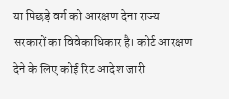या पिछड़े वर्ग को आरक्षण देना राज्य सरकारों का विवेकाधिकार है। कोर्ट आरक्षण देने के लिए कोई रिट आदेश जारी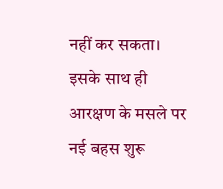नहीं कर सकता। इसके साथ ही आरक्षण के मसले पर नई बहस शुरू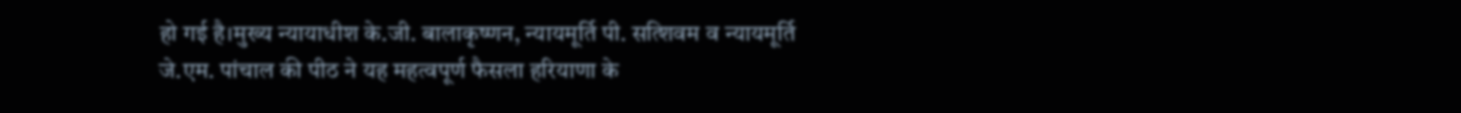हो गई है।मुख्य न्यायाधीश के.जी. बालाकृष्णन, न्यायमूर्ति पी. सत्शिवम व न्यायमूर्ति जे.एम. पांचाल की पीठ ने यह महत्वपूर्ण फैसला हरियाणा के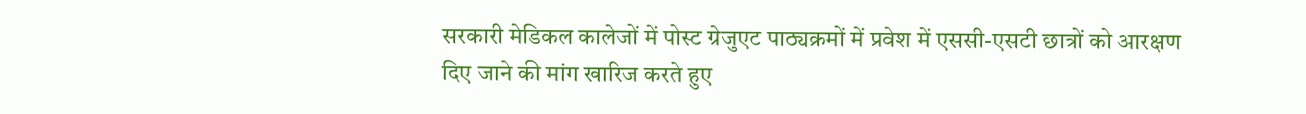सरकारी मेडिकल कालेजों में पोस्ट ग्रेजुएट पाठ्यक्रमों में प्रवेश में एससी-एसटी छात्रों को आरक्षण दिए जाने की मांग खारिज करते हुए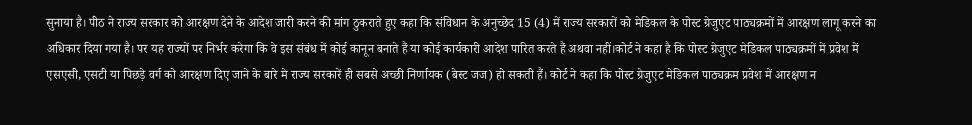सुनाया है। पीठ ने राज्य सरकार को आरक्षण देने के आदेश जारी करने की मांग ठुकराते हुए कहा कि संविधान के अनुच्छेद 15 (4) में राज्य सरकारों को मेडिकल के पोस्ट ग्रेजुएट पाठ्यक्रमों में आरक्षण लागू करने का अधिकार दिया गया है। पर यह राज्यों पर निर्भर करेगा कि वे इस संबंध में कोई कानून बनाते हैं या कोई कार्यकारी आदेश पारित करते हैं अथवा नहीं।कोर्ट ने कहा है कि पोस्ट ग्रेजुएट मेडिकल पाठ्यक्रमों में प्रवेश में एसएसी, एसटी या पिछड़े वर्ग को आरक्षण दिए जाने के बारे मे राज्य सरकारें ही सबसे अच्छी निर्णायक (बेस्ट जज) हो सकती हैं। कोर्ट ने कहा कि पोस्ट ग्रेजुएट मेडिकल पाठ्यक्रम प्रवेश में आरक्षण न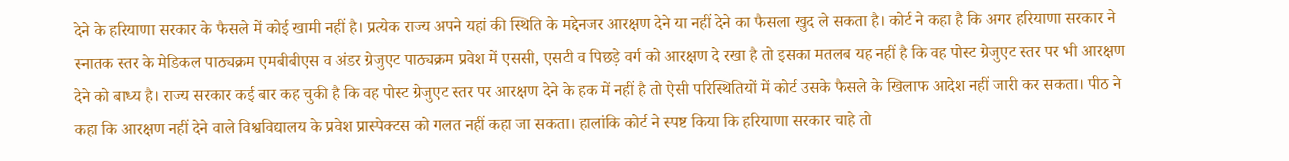देने के हरियाणा सरकार के फैसले में कोई खामी नहीं है। प्रत्येक राज्य अपने यहां की स्थिति के मद्देनजर आरक्षण देने या नहीं देने का फैसला खुद ले सकता है। कोर्ट ने कहा है कि अगर हरियाणा सरकार ने स्नातक स्तर के मेडिकल पाठ्यक्रम एमबीबीएस व अंडर ग्रेजुएट पाठ्यक्रम प्रवेश में एससी, एसटी व पिछड़े वर्ग को आरक्षण दे रखा है तो इसका मतलब यह नहीं है कि वह पोस्ट ग्रेजुएट स्तर पर भी आरक्षण देने को बाध्य है। राज्य सरकार कई बार कह चुकी है कि वह पोस्ट ग्रेजुएट स्तर पर आरक्षण देने के हक में नहीं है तो ऐसी परिस्थितियों में कोर्ट उसके फैसले के खिलाफ आदेश नहीं जारी कर सकता। पीठ ने कहा कि आरक्षण नहीं देने वाले विश्वविद्यालय के प्रवेश प्रास्पेक्टस को गलत नहीं कहा जा सकता। हालांकि कोर्ट ने स्पष्ट किया कि हरियाणा सरकार चाहे तो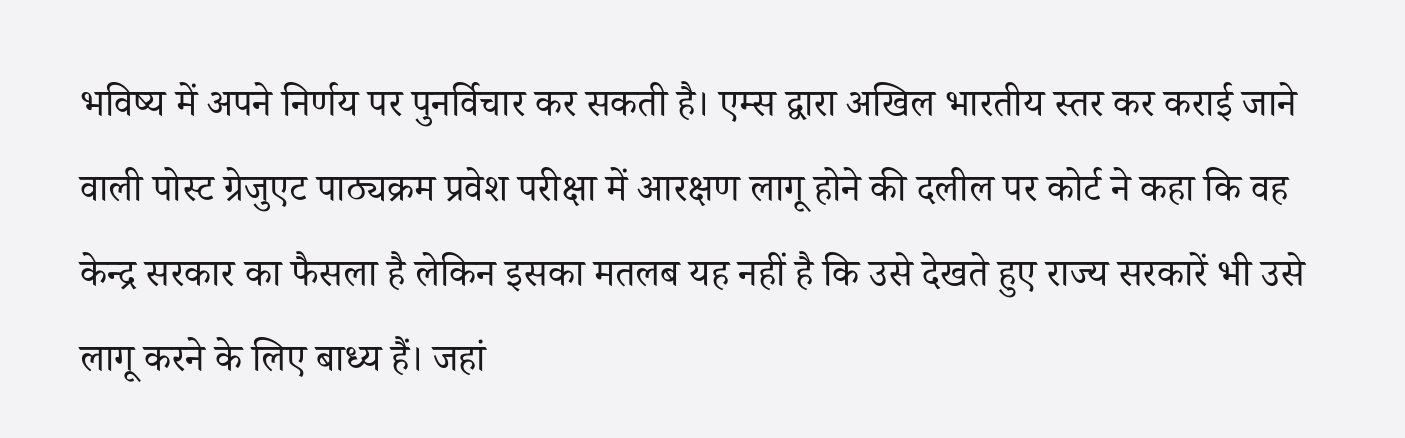भविष्य में अपने निर्णय पर पुनर्विचार कर सकती है। एम्स द्वारा अखिल भारतीय स्तर कर कराई जाने वाली पोस्ट ग्रेजुएट पाठ्यक्रम प्रवेश परीक्षा में आरक्षण लागू होने की दलील पर कोर्ट ने कहा कि वह केन्द्र सरकार का फैसला है लेकिन इसका मतलब यह नहीं है कि उसे देखते हुए राज्य सरकारें भी उसे लागू करने के लिए बाध्य हैं। जहां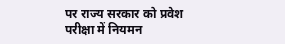पर राज्य सरकार को प्रवेश परीक्षा में नियमन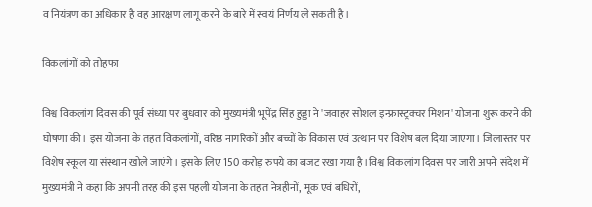व नियंत्रण का अधिकार है वह आरक्षण लागू करने के बारे में स्वयं निर्णय ले सकती है।

विकलांगों को तोहफा

विश्व विकलांग दिवस की पूर्व संध्या पर बुधवार को मुख्यमंत्री भूपेंद्र सिंह हुड्डा ने 'जवाहर सोशल इन्फ्रास्ट्रक्चर मिशन' योजना शुरू करने की घोषणा की। इस योजना के तहत विकलांगों, वरिष्ठ नागरिकों और बच्चों के विकास एवं उत्थान पर विशेष बल दिया जाएगा। जिलास्तर पर विशेष स्कूल या संस्थान खोले जाएंगे। इसके लिए 150 करोड़ रुपये का बजट रखा गया है।विश्व विकलांग दिवस पर जारी अपने संदेश में मुख्यमंत्री ने कहा कि अपनी तरह की इस पहली योजना के तहत नेत्रहीनों, मूक एवं बधिरों,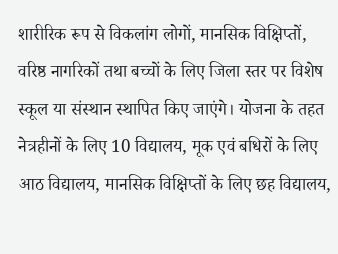शारीरिक रूप से विकलांग लोगों, मानसिक विक्षिप्तों, वरिष्ठ नागरिकों तथा बच्चों के लिए जिला स्तर पर विशेष स्कूल या संस्थान स्थापित किए जाएंगे। योजना के तहत नेत्रहीनों के लिए 10 विद्यालय, मूक एवं बधिरों के लिए आठ विद्यालय, मानसिक विक्षिप्तों के लिए छह विद्यालय,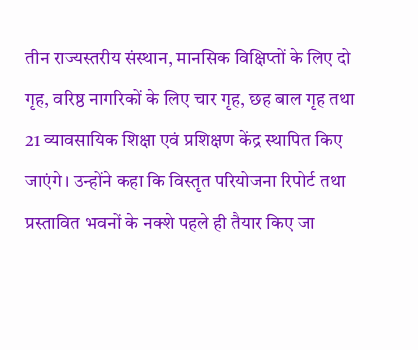तीन राज्यस्तरीय संस्थान, मानसिक विक्षिप्तों के लिए दो गृह, वरिष्ठ नागरिकों के लिए चार गृह, छह बाल गृह तथा 21 व्यावसायिक शिक्षा एवं प्रशिक्षण केंद्र स्थापित किए जाएंगे। उन्होंने कहा कि विस्तृत परियोजना रिपोर्ट तथा प्रस्तावित भवनों के नक्शे पहले ही तैयार किए जा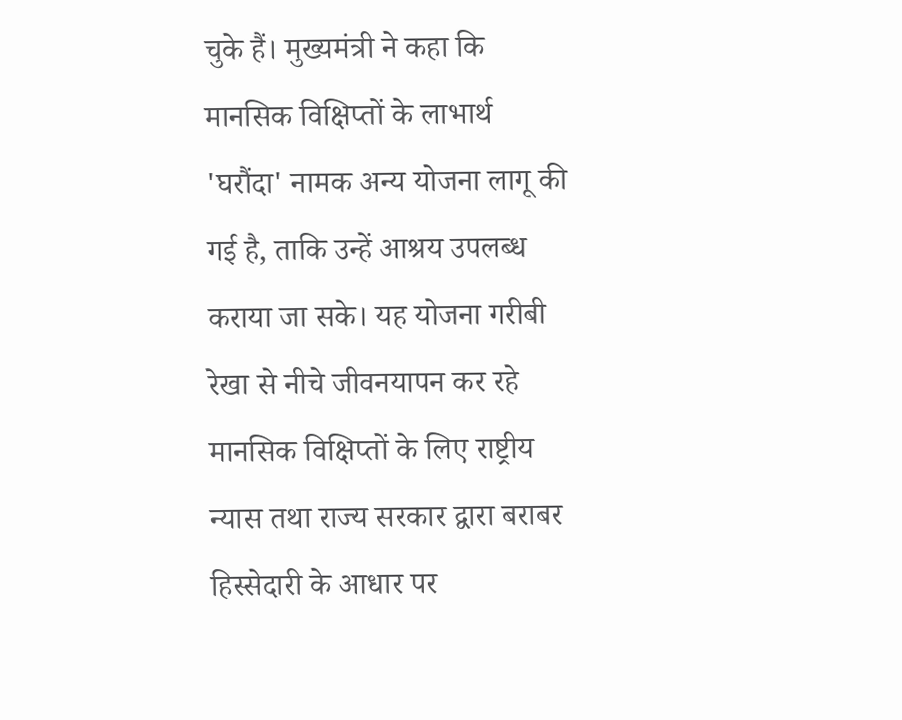चुके हैं। मुख्यमंत्री ने कहा कि मानसिक विक्षिप्तों के लाभार्थ 'घरौंदा' नामक अन्य योजना लागू की गई है, ताकि उन्हें आश्रय उपलब्ध कराया जा सके। यह योजना गरीबी रेखा से नीचे जीवनयापन कर रहे मानसिक विक्षिप्तों के लिए राष्ट्रीय न्यास तथा राज्य सरकार द्वारा बराबर हिस्सेदारी के आधार पर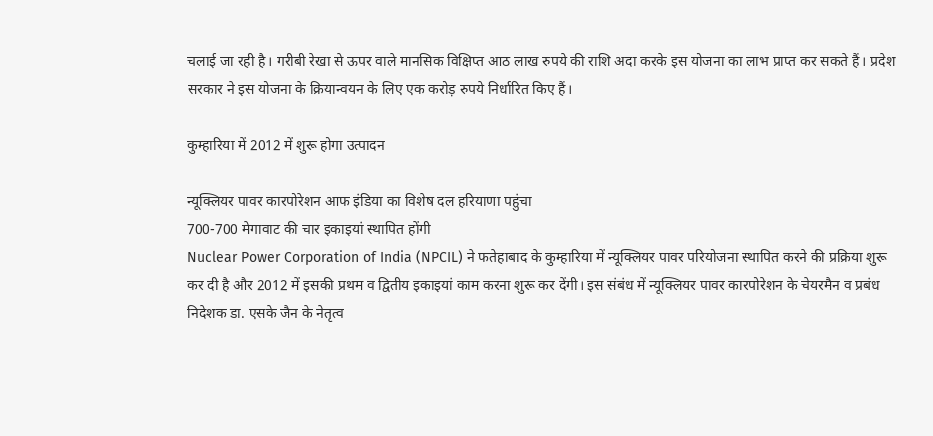चलाई जा रही है। गरीबी रेखा से ऊपर वाले मानसिक विक्षिप्त आठ लाख रुपये की राशि अदा करके इस योजना का लाभ प्राप्त कर सकते हैं। प्रदेश सरकार ने इस योजना के क्रियान्वयन के लिए एक करोड़ रुपये निर्धारित किए हैं।

कुम्हारिया में 2012 में शुरू होगा उत्पादन

न्यूक्लियर पावर कारपोरेशन आफ इंडिया का विशेष दल हरियाणा पहुंचा
700-700 मेगावाट की चार इकाइयां स्थापित होंगी
Nuclear Power Corporation of India (NPCIL) ने फतेहाबाद के कुम्हारिया में न्यूक्लियर पावर परियोजना स्थापित करने की प्रक्रिया शुरू कर दी है और 2012 में इसकी प्रथम व द्वितीय इकाइयां काम करना शुरू कर देंगी। इस संबंध में न्यूक्लियर पावर कारपोरेशन के चेयरमैन व प्रबंध निदेशक डा. एसके जैन के नेतृत्व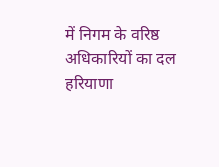में निगम के वरिष्ठ अधिकारियों का दल हरियाणा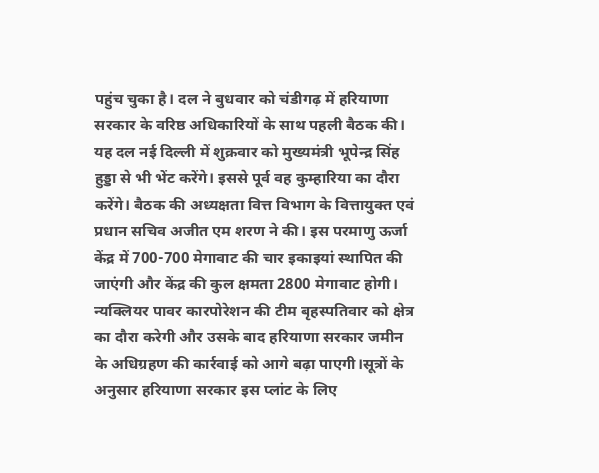पहुंच चुका है। दल ने बुधवार को चंडीगढ़ में हरियाणा सरकार के वरिष्ठ अधिकारियों के साथ पहली बैठक की। यह दल नई दिल्ली में शुक्रवार को मुख्यमंत्री भूपेन्द्र सिंह हुड्डा से भी भेंट करेंगे। इससे पूर्व वह कुम्हारिया का दौरा करेंगे। बैठक की अध्यक्षता वित्त विभाग के वित्तायुक्त एवं प्रधान सचिव अजीत एम शरण ने की। इस परमाणु ऊर्जा केंद्र में 700-700 मेगावाट की चार इकाइयां स्थापित की जाएंगी और केंद्र की कुल क्षमता 2800 मेगावाट होगी। न्यक्लियर पावर कारपोरेशन की टीम बृहस्पतिवार को क्षेत्र का दौरा करेगी और उसके बाद हरियाणा सरकार जमीन के अधिग्रहण की कार्रवाई को आगे बढ़ा पाएगी।सूत्रों के अनुसार हरियाणा सरकार इस प्लांट के लिए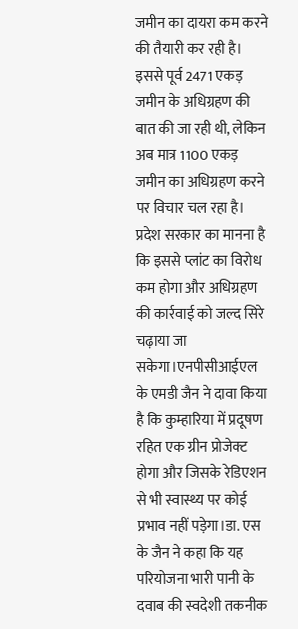जमीन का दायरा कम करने की तैयारी कर रही है। इससे पूर्व 2471 एकड़ जमीन के अधिग्रहण की बात की जा रही थी, लेकिन अब मात्र 1100 एकड़ जमीन का अधिग्रहण करने पर विचार चल रहा है। प्रदेश सरकार का मानना है कि इससे प्लांट का विरोध कम होगा और अधिग्रहण की कार्रवाई को जल्द सिरे चढ़ाया जा सकेगा।एनपीसीआईएल के एमडी जैन ने दावा किया है कि कुम्हारिया में प्रदूषण रहित एक ग्रीन प्रोजेक्ट होगा और जिसके रेडिएशन से भी स्वास्थ्य पर कोई प्रभाव नहीं पड़ेगा।डा. एस के जैन ने कहा कि यह परियोजना भारी पानी के दवाब की स्वदेशी तकनीक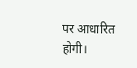पर आधारित होगी।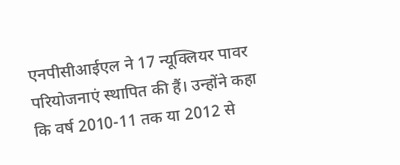एनपीसीआईएल ने 17 न्यूक्लियर पावर परियोजनाएं स्थापित की हैं। उन्होंने कहा कि वर्ष 2010-11 तक या 2012 से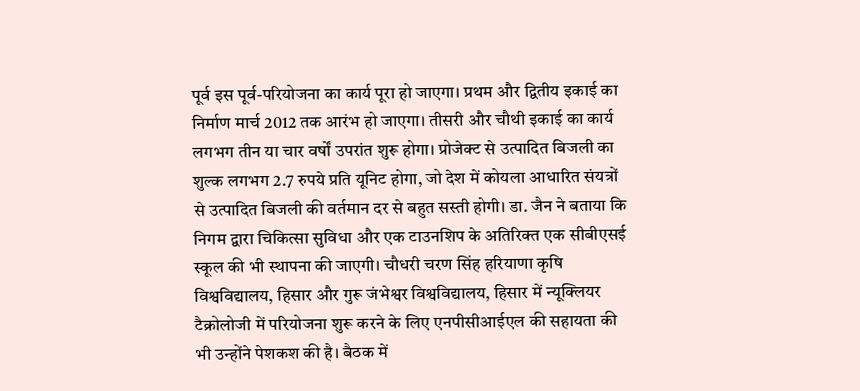पूर्व इस पूर्व-परियोजना का कार्य पूरा हो जाएगा। प्रथम और द्वितीय इकाई का निर्माण मार्च 2012 तक आरंभ हो जाएगा। तीसरी और चौथी इकाई का कार्य लगभग तीन या चार वर्षों उपरांत शुरू होगा। प्रोजेक्ट से उत्पादित बिजली का शुल्क लगभग 2.7 रुपये प्रति यूनिट होगा, जो देश में कोयला आधारित संयत्रों से उत्पादित बिजली की वर्तमान दर से बहुत सस्ती होगी। डा. जैन ने बताया कि निगम द्वारा चिकित्सा सुविधा और एक टाउनशिप के अतिरिक्त एक सीबीएसई स्कूल की भी स्थापना की जाएगी। चौधरी चरण सिंह हरियाणा कृषि विश्वविद्यालय, हिसार और गुरू जंभेश्वर विश्वविद्यालय, हिसार में न्यूक्लियर टैक्रोलोजी में परियोजना शुरू करने के लिए एनपीसीआईएल की सहायता की भी उन्होंने पेशकश की है। बैठक में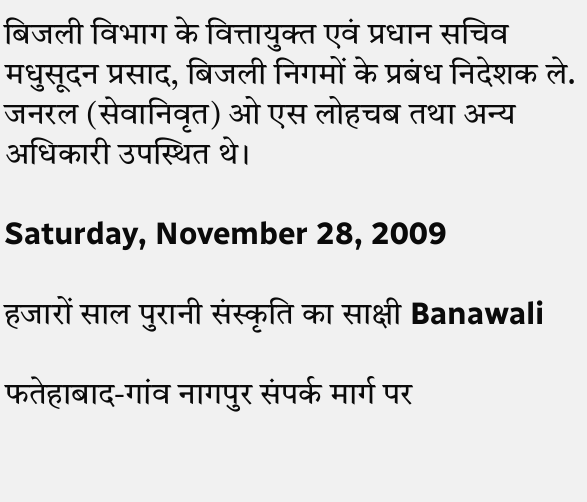बिजली विभाग के वित्तायुक्त एवं प्रधान सचिव मधुसूदन प्रसाद, बिजली निगमों के प्रबंध निदेशक ले. जनरल (सेवानिवृत) ओ एस लोहचब तथा अन्य अधिकारी उपस्थित थे।

Saturday, November 28, 2009

हजारों साल पुरानी संस्कृति का साक्षी Banawali

फतेहाबाद-गांव नागपुर संपर्क मार्ग पर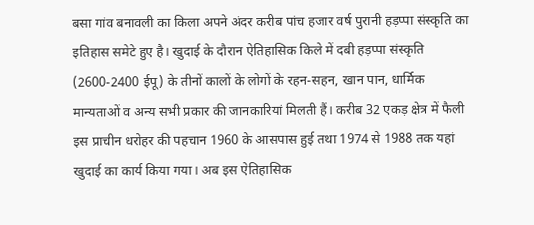बसा गांव बनावली का किला अपने अंदर करीब पांच हजार वर्ष पुरानी हड़प्पा संस्कृति का इतिहास समेटे हुए है। खुदाई के दौरान ऐतिहासिक किले में दबी हड़प्पा संस्कृति (2600-2400 ईपू) के तीनों कालों के लोगों के रहन-सहन, खान पान, धार्मिक मान्यताओं व अन्य सभी प्रकार की जानकारियां मिलती हैं। करीब 32 एकड़ क्षेत्र में फैली इस प्राचीन धरोहर की पहचान 1960 के आसपास हुई तथा 1974 से 1988 तक यहां खुदाई का कार्य किया गया। अब इस ऐतिहासिक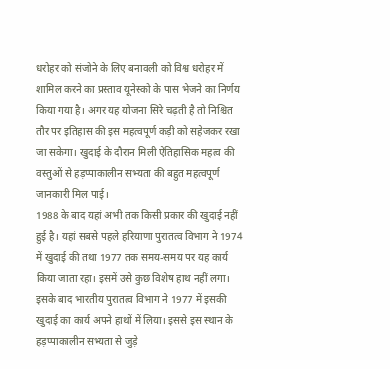धरोहर को संजोने के लिए बनावली को विश्व धरोहर में शामिल करने का प्रस्ताव यूनेस्को के पास भेजने का निर्णय किया गया है। अगर यह योजना सिरे चढ़ती है तो निश्चित तौर पर इतिहास की इस महत्वपूर्ण कड़ी को सहेजकर रखा जा सकेगा। खुदाई के दौरान मिली ऐतिहासिक महत्व की वस्तुओं से हड़प्पाकालीन सभ्यता की बहुत महत्वपूर्ण जानकारी मिल पाई।
1988 के बाद यहां अभी तक किसी प्रकार की खुदाई नहीं हुई है। यहां सबसे पहले हरियाणा पुरातत्व विभाग ने 1974 में खुदाई की तथा 1977 तक समय-समय पर यह कार्य किया जाता रहा। इसमें उसे कुछ विशेष हाथ नहीं लगा। इसके बाद भारतीय पुरातत्व विभाग ने 1977 में इसकी खुदाई का कार्य अपने हाथों में लिया। इससे इस स्थान के हड़प्पाकालीन सभ्यता से जुड़े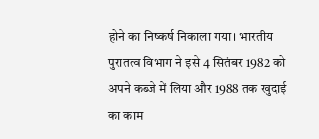होने का निष्कर्ष निकाला गया। भारतीय पुरातत्व विभाग ने इसे 4 सितंबर 1982 को अपने कब्जे में लिया और 1988 तक खुदाई का काम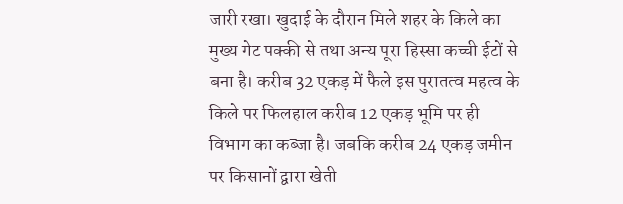जारी रखा। खुदाई के दौरान मिले शहर के किले का मुख्य गेट पक्की से तथा अन्य पूरा हिस्सा कच्ची ईटों से बना है। करीब 32 एकड़ में फैले इस पुरातत्व महत्व के किले पर फिलहाल करीब 12 एकड़ भूमि पर ही विभाग का कब्जा है। जबकि करीब 24 एकड़ जमीन पर किसानों द्वारा खेती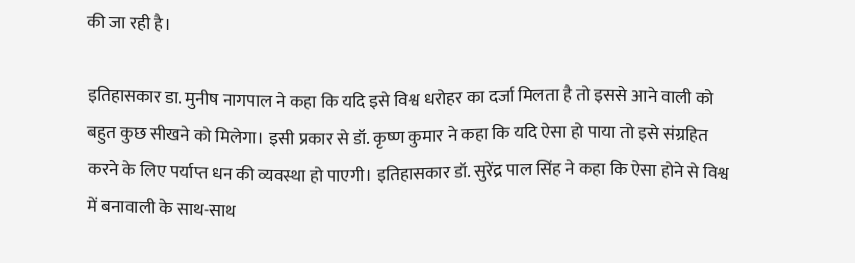की जा रही है।

इतिहासकार डा. मुनीष नागपाल ने कहा कि यदि इसे विश्व धरोहर का दर्जा मिलता है तो इससे आने वाली को बहुत कुछ सीखने को मिलेगा। इसी प्रकार से डॉ. कृष्ण कुमार ने कहा कि यदि ऐसा हो पाया तो इसे संग्रहित करने के लिए पर्याप्त धन की व्यवस्था हो पाएगी। इतिहासकार डॉ. सुरेंद्र पाल सिंह ने कहा कि ऐसा होने से विश्व में बनावाली के साथ-साथ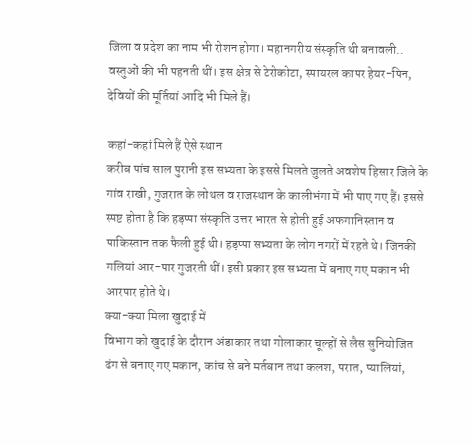जिला व प्रदेश का नाम भी रोशन होगा। महानगरीय संस्कृति थी बनावली.. वस्तुओं की भी पहनती थीं। इस क्षेत्र से टेरोकोटा, स्पायरल कापर हेयर-पिन, देवियों की मूर्तियां आदि भी मिले हैं।

कहां-कहां मिले हैं ऐसे स्थान
करीब पांच साल पुरानी इस सभ्यता के इससे मिलते जुलते अवशेष हिसार जिले के गांव राखी, गुजरात के लोथल व राजस्थान के कालीभंगा में भी पाए गए हैं। इससे स्पष्ट होता है कि हड़प्पा संस्कृति उत्तर भारत से होती हुई अफगानिस्तान व पाकिस्तान तक फैली हुई थी। हड़प्पा सभ्यता के लोग नगरों में रहते थे। जिनकी गलियां आर-पार गुजरती थीं। इसी प्रकार इस सभ्यता में बनाए गए मकान भी आरपार होते थे।
क्या-क्या मिला खुदाई में
विभाग को खुदाई के दौरान अंडाकार तथा गोलाकार चूल्हों से लैस सुनियोजित ढंग से बनाए गए मकान, कांच से बने मर्तबान तथा कलश, परात, प्यालियां,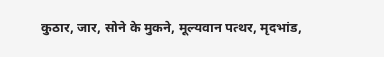कुठार, जार, सोने के मुकने, मूल्यवान पत्थर, मृदभांड,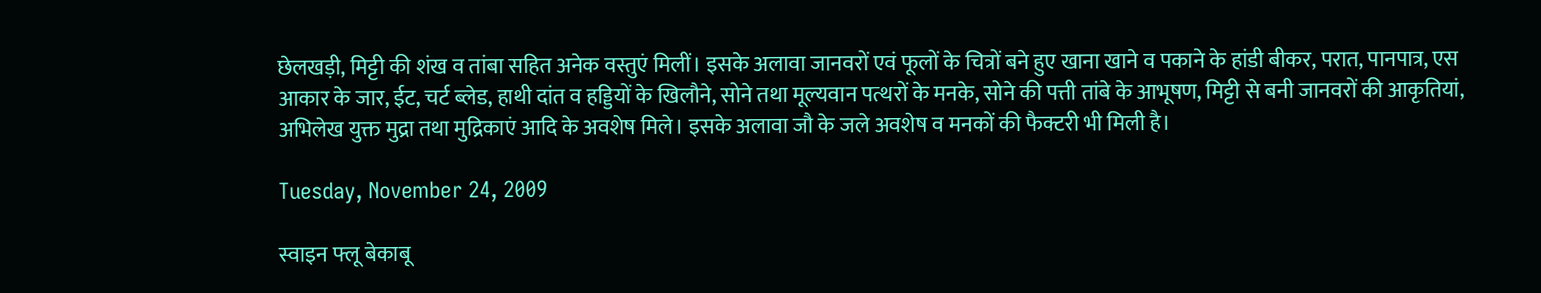छेलखड़ी, मिट्टी की शंख व तांबा सहित अनेक वस्तुएं मिलीं। इसके अलावा जानवरों एवं फूलों के चित्रों बने हुए खाना खाने व पकाने के हांडी बीकर, परात, पानपात्र, एस आकार के जार, ईट, चर्ट ब्लेड, हाथी दांत व हड्डियों के खिलौने, सोने तथा मूल्यवान पत्थरों के मनके, सोने की पत्ती तांबे के आभूषण, मिट्टी से बनी जानवरों की आकृतियां, अभिलेख युक्त मुद्रा तथा मुद्रिकाएं आदि के अवशेष मिले। इसके अलावा जौ के जले अवशेष व मनकों की फैक्टरी भी मिली है।

Tuesday, November 24, 2009

स्वाइन फ्लू बेकाबू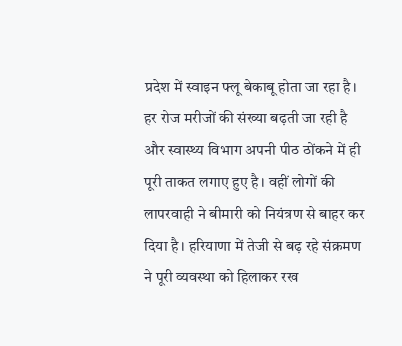प्रदेश में स्वाइन फ्लू बेकाबू होता जा रहा है। हर रोज मरीजों की संख्या बढ़ती जा रही है और स्वास्थ्य विभाग अपनी पीठ ठोंकने में ही पूरी ताकत लगाए हुए है। वहीं लोगों की लापरवाही ने बीमारी को नियंत्रण से बाहर कर दिया है। हरियाणा में तेजी से बढ़ रहे संक्रमण ने पूरी व्यवस्था को हिलाकर रख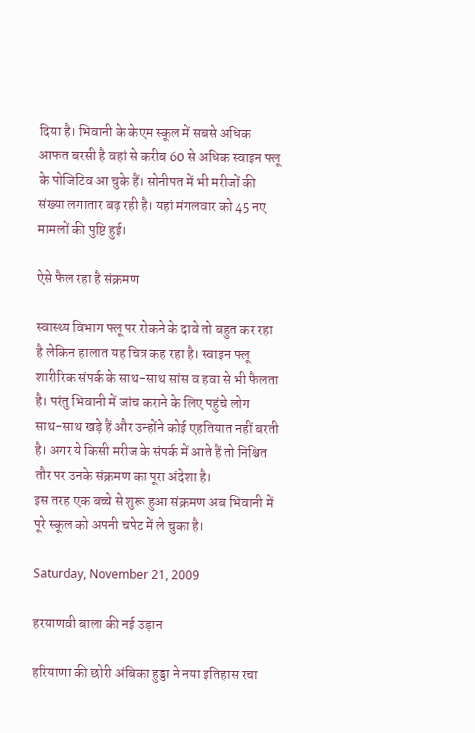दिया है। भिवानी के केएम स्कूल में सबसे अधिक आफत बरसी है वहां से करीब 60 से अधिक स्वाइन फ्लू के पोजिटिव आ चुके हैं। सोनीपत में भी मरीजों की संख्या लगातार बढ़ रही है। यहां मंगलवार को 45 नए मामलों की पुष्टि हुई।

ऐसे फैल रहा है संक्रमण

स्वास्थ्य विभाग फ्लू पर रोकने के दावे तो बहुत कर रहा है लेकिन हालात यह चित्र कह रहा है। स्वाइन फ्लू शारीरिक संपर्क के साथ-साथ सांस व हवा से भी फैलता है। परंतु भिवानी में जांच कराने के लिए पहुंचे लोग साथ-साथ खड़े हैं और उन्होंने कोई एहतियात नहीं बरती है। अगर ये किसी मरीज के संपर्क में आते हैं तो निश्चित तौर पर उनके संक्रमण का पूरा अंदेशा है।
इस तरह एक बच्चे से शुरू हुआ संक्रमण अब भिवानी में पूरे स्कूल को अपनी चपेट में ले चुका है।

Saturday, November 21, 2009

हरयाणवी बाला की नई उड़ान

हरियाणा की छोरी अंबिका हुड्डा ने नया इतिहास रचा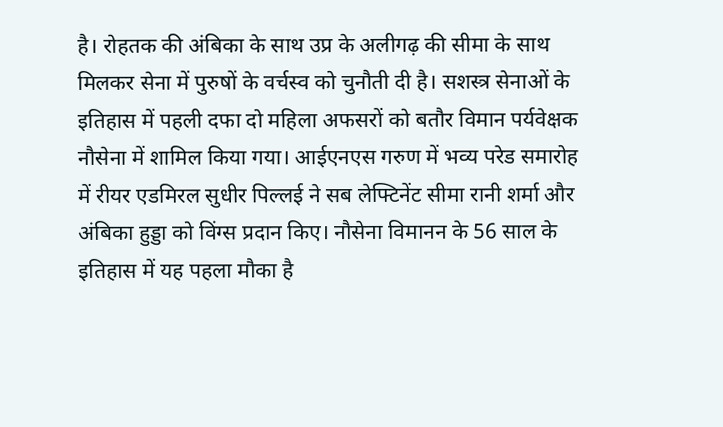है। रोहतक की अंबिका के साथ उप्र के अलीगढ़ की सीमा के साथ मिलकर सेना में पुरुषों के वर्चस्व को चुनौती दी है। सशस्त्र सेनाओं के इतिहास में पहली दफा दो महिला अफसरों को बतौर विमान पर्यवेक्षक नौसेना में शामिल किया गया। आईएनएस गरुण में भव्य परेड समारोह में रीयर एडमिरल सुधीर पिल्लई ने सब लेफ्टिनेंट सीमा रानी शर्मा और अंबिका हुड्डा को विंग्स प्रदान किए। नौसेना विमानन के 56 साल के इतिहास में यह पहला मौका है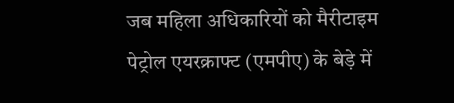जब महिला अधिकारियों को मैरीटाइम पेट्रोल एयरक्राफ्ट (एमपीए) के बेड़े में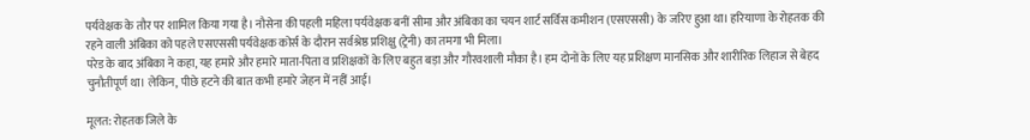पर्यवेक्षक के तौर पर शामिल किया गया है। नौसेना की पहली महिला पर्यवेक्षक बनीं सीमा और अंबिका का चयन शार्ट सर्विस कमीशन (एसएससी) के जरिए हुआ था। हरियाणा के रोहतक की रहने वाली अंबिका को पहले एसएससी पर्यवेक्षक कोर्स के दौरान सर्वश्रेष्ठ प्रशिक्षु (ट्रेनी) का तमगा भी मिला।
परेड के बाद अंबिका ने कहा, यह हमारे और हमारे माता-पिता व प्रशिक्षकों के लिए बहुत बड़ा और गौरवशाली मौका है। हम दोनों के लिए यह प्रशिक्षण मानसिक और शारीरिक लिहाज से बेहद चुनौतीपूर्ण था। लेकिन, पीछे हटने की बात कभी हमारे जेहन में नहीं आई।

मूलत: रोहतक जिले के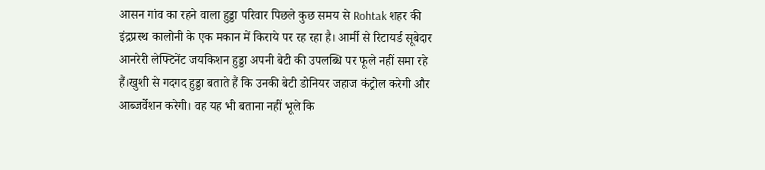आसन गांव का रहने वाला हुड्डा परिवार पिछले कुछ समय से Rohtak शहर की इंद्रप्रस्थ कालोनी के एक मकान में किराये पर रह रहा है। आर्मी से रिटायर्ड सूबेदार आनरेरी लेफ्टिनेंट जयकिशन हुड्डा अपनी बेटी की उपलब्धि पर फूले नहीं समा रहे हैं।खुशी से गदगद हुड्डा बताते हैं कि उनकी बेटी डोनियर जहाज कंट्रोल करेगी और आब्जर्वेशन करेगी। वह यह भी बताना नहीं भूले कि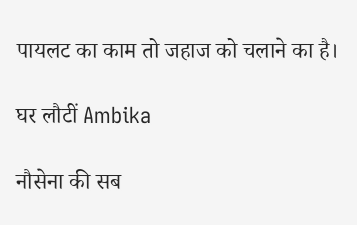पायलट का काम तो जहाज को चलाने का है।

घर लौटीं Ambika

नौसेना की सब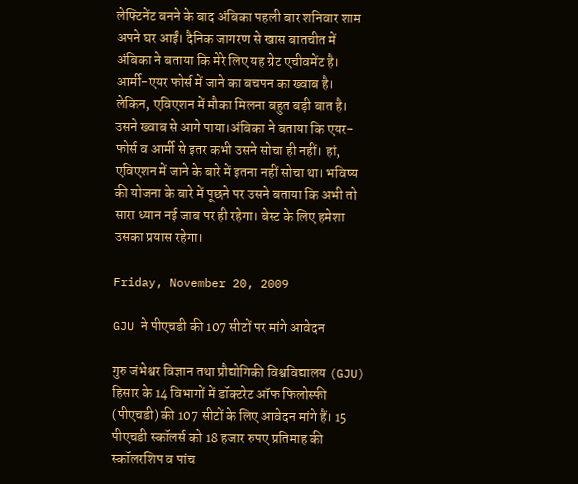लेफ्टिनेंट बनने के बाद अंबिका पहली बार शनिवार शाम अपने घर आईं। दैनिक जागरण से खास बातचीत में अंबिका ने बताया कि मेरे लिए यह ग्रेट एचीवमेंट है। आर्मी-एयर फोर्स में जाने का बचपन का ख्वाब है। लेकिन, एविएशन में मौका मिलना बहुत बड़ी बात है। उसने ख्वाब से आगे पाया।अंबिका ने बताया कि एयर-फोर्स व आर्मी से इतर कभी उसने सोचा ही नहीं। हां, एविएशन में जाने के बारे में इतना नहीं सोचा था। भविष्य की योजना के बारे में पूछने पर उसने बताया कि अभी तो सारा ध्यान नई जाब पर ही रहेगा। बेस्ट के लिए हमेशा उसका प्रयास रहेगा।

Friday, November 20, 2009

GJU ने पीएचडी की 107 सीटों पर मांगे आवेदन

गुरु जंभेश्वर विज्ञान तथा प्रौद्योगिकी विश्वविद्यालय (GJU) हिसार के 14 विभागों में डॉक्टरेट ऑफ फिलोस्फी (पीएचडी) की 107 सीटों के लिए आवेदन मांगे हैं। 15 पीएचडी स्कॉलर्स को 18 हजार रुपए प्रतिमाह की स्कॉलरशिप व पांच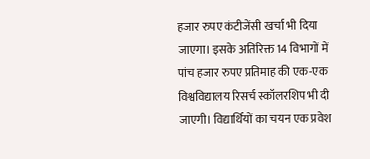हजार रुपए कंटीजेंसी खर्चा भी दिया जाएगा। इसके अतिरिक्त 14 विभागों में पांच हजार रुपए प्रतिमाह की एक-एक विश्वविद्यालय रिसर्च स्कॉलरशिप भी दी जाएगी। विद्यार्थियों का चयन एक प्रवेश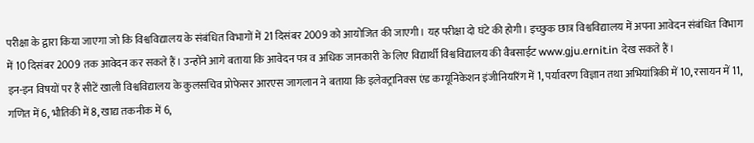परीक्षा के द्वारा किया जाएगा जो कि विश्वविद्यालय के संबंधित विभागों में 21 दिसंबर 2009 को आयोजित की जाएगी। यह परीक्षा दो घंटे की होगी। इच्छुक छात्र विश्वविद्यालय में अपना आवेदन संबंधित विभाग में 10 दिसंबर 2009 तक आवेदन कर सकते हैं। उन्होंने आगे बताया कि आवेदन पत्र व अधिक जानकारी के लिए विद्यार्थी विश्वविद्यालय की वैबसाईट www.gju.ernit.in देख सकते हैं।
इन-इन विषयों पर हैं सीटें खाली विश्वविद्यालय के कुलसचिव प्रोफेसर आरएस जागलान ने बताया कि इलेक्ट्रानिक्स एंड कम्यूनिकेशन इंजीनियरिंग में 1, पर्यावरण विज्ञान तथा अभियांत्रिकी में 10, रसायन में 11, गणित में 6, भौतिकी में 8, खाद्य तकनीक में 6,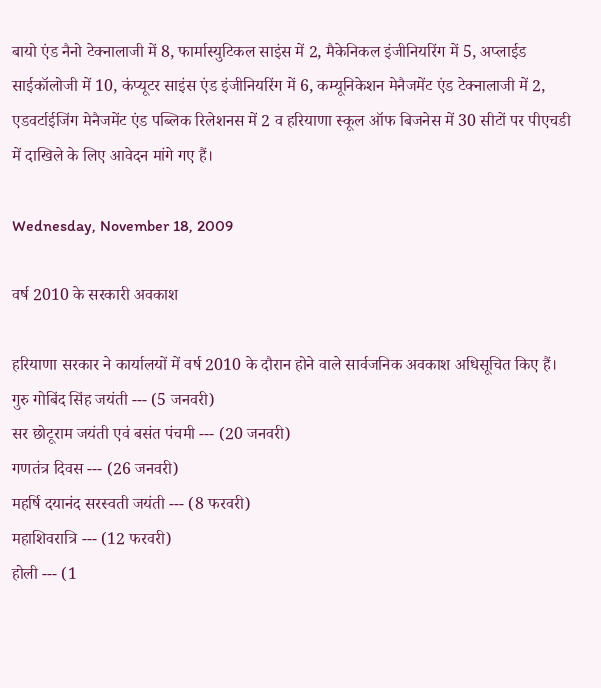बायो एंड नैनो टेक्नालाजी में 8, फार्मास्युटिकल साइंस में 2, मैकेनिकल इंजीनियरिंग में 5, अप्लाईड साईकॉलोजी में 10, कंप्यूटर साइंस एंड इंजीनियरिंग में 6, कम्यूनिकेशन मेनैजमेंट एंड टेक्नालाजी में 2, एडवर्टाईजिंग मेनैजमेंट एंड पब्लिक रिलेशनस में 2 व हरियाणा स्कूल ऑफ बिजनेस में 30 सीटों पर पीएचडी में दाखिले के लिए आवेदन मांगे गए हैं।

Wednesday, November 18, 2009

वर्ष 2010 के सरकारी अवकाश

हरियाणा सरकार ने कार्यालयों में वर्ष 2010 के दौरान होने वाले सार्वजनिक अवकाश अधिसूचित किए हैं।
गुरु गोबिंद सिंह जयंती --- (5 जनवरी)
सर छोटूराम जयंती एवं बसंत पंचमी --- (20 जनवरी)
गणतंत्र दिवस --- (26 जनवरी)
महर्षि दयानंद सरस्वती जयंती --- (8 फरवरी)
महाशिवरात्रि --- (12 फरवरी)
होली --- (1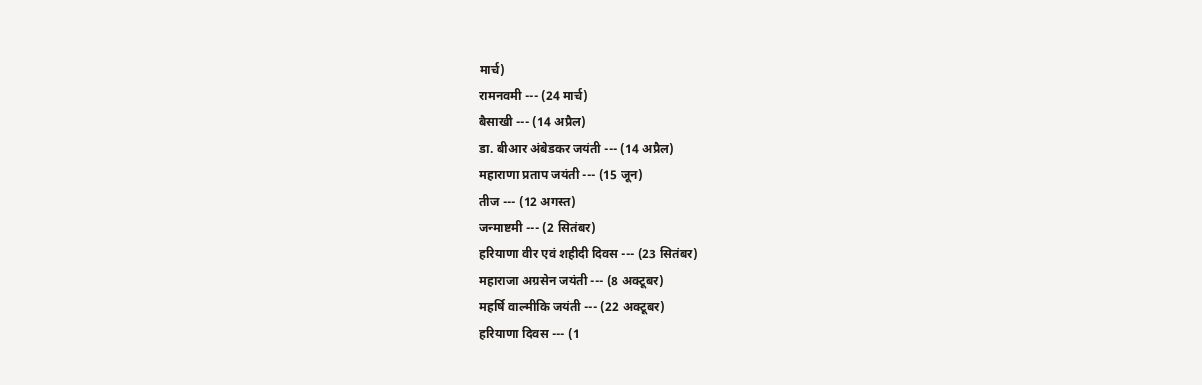मार्च)
रामनवमी --- (24 मार्च)
बैसाखी --- (14 अप्रैल)
डा. बीआर अंबेडकर जयंती --- (14 अप्रैल)
महाराणा प्रताप जयंती --- (15 जून)
तीज --- (12 अगस्त)
जन्माष्टमी --- (2 सितंबर)
हरियाणा वीर एवं शहीदी दिवस --- (23 सितंबर)
महाराजा अग्रसेन जयंती --- (8 अक्टूबर)
महर्षि वाल्मीकि जयंती --- (22 अक्टूबर)
हरियाणा दिवस --- (1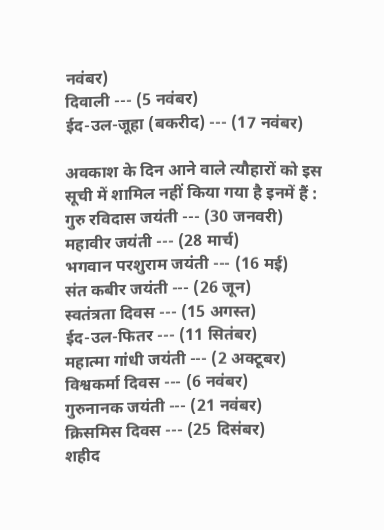नवंबर)
दिवाली --- (5 नवंबर)
ईद-उल-जूहा (बकरीद) --- (17 नवंबर)

अवकाश के दिन आने वाले त्यौहारों को इस सूची में शामिल नहीं किया गया है इनमें हैं :
गुरु रविदास जयंती --- (30 जनवरी)
महावीर जयंती --- (28 मार्च)
भगवान परशुराम जयंती --- (16 मई)
संत कबीर जयंती --- (26 जून)
स्वतंत्रता दिवस --- (15 अगस्त)
ईद-उल-फितर --- (11 सितंबर)
महात्मा गांधी जयंती --- (2 अक्टूबर)
विश्वकर्मा दिवस --- (6 नवंबर)
गुरुनानक जयंती --- (21 नवंबर)
क्रिसमिस दिवस --- (25 दिसंबर)
शहीद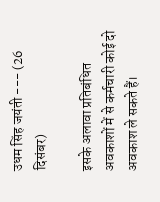उधम सिंह जयंती --- (26 दिसंबर)

इसके अलावा प्रतिबंधित अवकाशों में से कर्मचारी कोई दो अवकाश ले सकते हैं।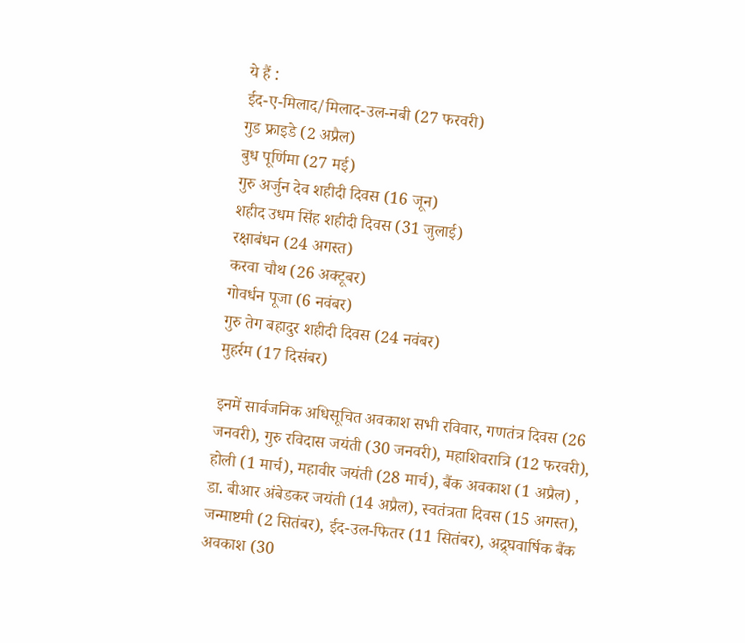ये हैं :
ईद-ए-मिलाद/मिलाद-उल-नबी (27 फरवरी)
गुड फ्राइडे (2 अप्रैल)
बुध पूर्णिमा (27 मई)
गुरु अर्जुन देव शहीदी दिवस (16 जून)
शहीद उधम सिंह शहीदी दिवस (31 जुलाई)
रक्षाबंधन (24 अगस्त)
करवा चौथ (26 अक्टूबर)
गोवर्धन पूजा (6 नवंबर)
गुरु तेग बहादुर शहीदी दिवस (24 नवंबर)
मुहर्रम (17 दिसंबर)

इनमें सार्वजनिक अधिसूचित अवकाश सभी रविवार, गणतंत्र दिवस (26 जनवरी), गुरु रविदास जयंती (30 जनवरी), महाशिवरात्रि (12 फरवरी), होली (1 मार्च), महावीर जयंती (28 मार्च), बैंक अवकाश (1 अप्रैल) , डा. बीआर अंबेडकर जयंती (14 अप्रैल), स्वतंत्रता दिवस (15 अगस्त), जन्माष्टमी (2 सितंबर), ईद-उल-फितर (11 सितंबर), अद्र्घवार्षिक बैंक अवकाश (30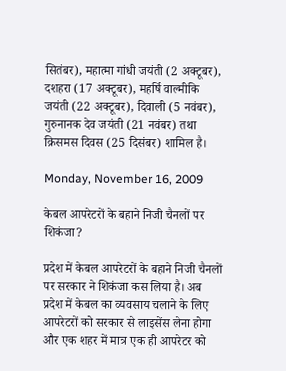सितंबर), महात्मा गांधी जयंती (2 अक्टूबर), दशहरा (17 अक्टूबर), महर्षि वाल्मीकि जयंती (22 अक्टूबर), दिवाली (5 नवंबर), गुरुनानक देव जयंती (21 नवंबर) तथा क्रिसमस दिवस (25 दिसंबर) शामिल है।

Monday, November 16, 2009

केबल आपरेटरों के बहाने निजी चैनलों पर शिकंजा?

प्रदेश में केबल आपरेटरों के बहाने निजी चैनलों पर सरकार ने शिकंजा कस लिया है। अब प्रदेश में केबल का व्यवसाय चलाने के लिए आपरेटरों को सरकार से लाइसेंस लेना होगा और एक शहर में मात्र एक ही आपरेटर को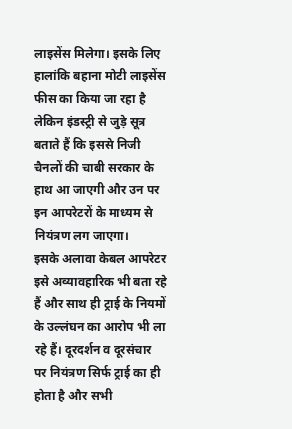लाइसेंस मिलेगा। इसके लिए हालांकि बहाना मोटी लाइसेंस फीस का किया जा रहा है लेकिन इंडस्ट्री से जुड़े सूत्र बताते हैं कि इससे निजी चैनलों की चाबी सरकार के हाथ आ जाएगी और उन पर इन आपरेटरों के माध्यम से नियंत्रण लग जाएगा।
इसके अलावा केबल आपरेटर इसे अव्यावहारिक भी बता रहे हैं और साथ ही ट्राई के नियमों के उल्लंघन का आरोप भी ला रहे हैं। दूरदर्शन व दूरसंचार पर नियंत्रण सिर्फ ट्राई का ही होता है और सभी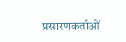प्रसारणकर्ताओं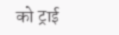को ट्राई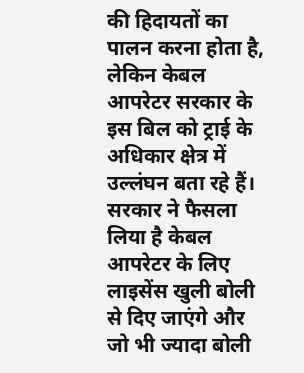की हिदायतों का पालन करना होता है, लेकिन केबल आपरेटर सरकार के इस बिल को ट्राई के अधिकार क्षेत्र में उल्लंघन बता रहे हैं। सरकार ने फैसला लिया है केबल आपरेटर के लिए लाइसेंस खुली बोली से दिए जाएंगे और जो भी ज्यादा बोली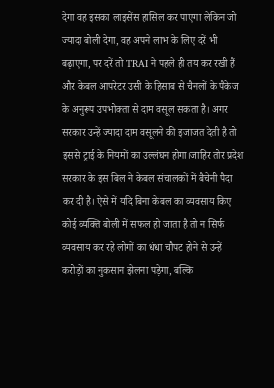देगा वह इसका लाइसेंस हासिल कर पाएगा लेकिन जो ज्यादा बोली देगा, वह अपने लाभ के लिए दरें भी बढ़ाएगा, पर दरें तो TRAI ने पहले ही तय कर रखी हैं और केबल आपरेटर उसी के हिसाब से चैनलों के पैकेज के अनुरूप उपभोक्ता से दाम वसूल सकता है। अगर सरकार उन्हें ज्यादा दाम वसूलने की इजाजत देती है तो इससे ट्राई के नियमों का उल्लंघन होगा।जाहिर तोर प्रदेश सरकार के इस बिल ने केबल संचालकों में बैचेनी पैदा कर दी है। ऐसे में यदि बिना केबल का व्यवसाय किए कोई व्यक्ति बोली में सफल हो जाता है तो न सिर्फ व्यवसाय कर रहे लोगों का धंधा चौपट होने से उन्हें करोड़ों का नुकसान झेलना पड़ेगा, बल्कि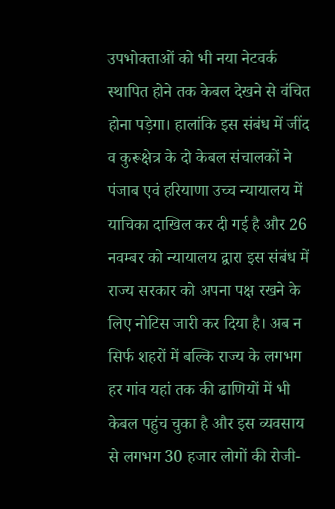उपभोक्ताओं को भी नया नेटवर्क स्थापित होने तक केबल देखने से वंचित होना पड़ेगा। हालांकि इस संबंध में जींद व कुरूक्षेत्र के दो केबल संचालकों ने पंजाब एवं हरियाणा उच्च न्यायालय में याचिका दाखिल कर दी गई है और 26 नवम्बर को न्यायालय द्वारा इस संबंध में राज्य सरकार को अपना पक्ष रखने के लिए नोटिस जारी कर दिया है। अब न सिर्फ शहरों में बल्कि राज्य के लगभग हर गांव यहां तक की ढाणियों में भी केबल पहुंच चुका है और इस व्यवसाय से लगभग 30 हजार लोगों की रोजी-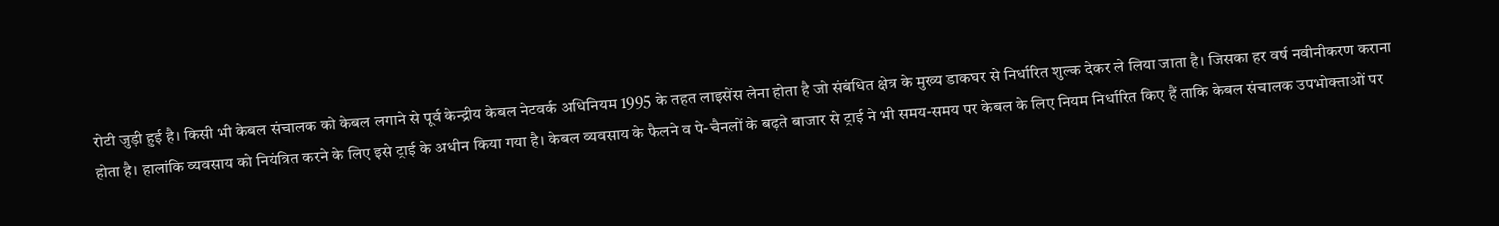रोटी जुड़ी हुई है। किसी भी केबल संचालक को केबल लगाने से पूर्व केन्द्रीय केबल नेटवर्क अधिनियम 1995 के तहत लाइसेंस लेना होता है जो संबंधित क्षेत्र के मुख्य डाकघर से निर्धारित शुल्क देकर ले लिया जाता है। जिसका हर वर्ष नवीनीकरण कराना होता है। हालांकि व्यवसाय को नियंत्रित करने के लिए इसे ट्राई के अधीन किया गया है। केबल व्यवसाय के फैलने व पे-चैनलों के बढ़ते बाजार से ट्राई ने भी समय-समय पर केबल के लिए नियम निर्धारित किए हैं ताकि केबल संचालक उपभोक्ताओं पर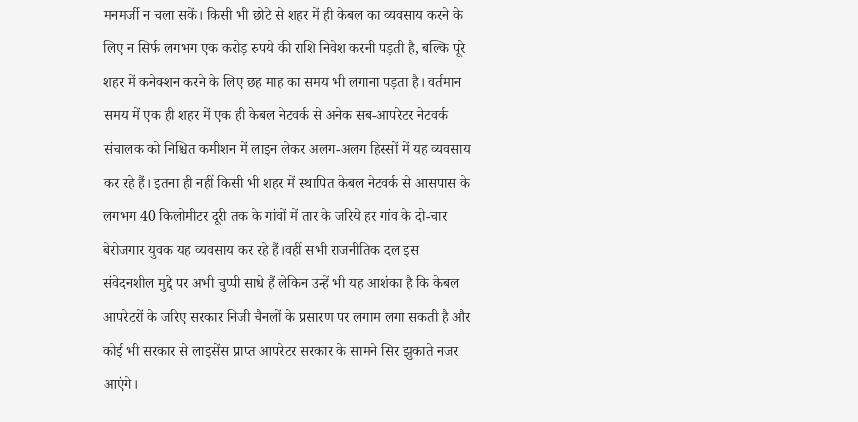मनमर्जी न चला सकें। किसी भी छोटे से शहर में ही केबल का व्यवसाय करने के लिए न सिर्फ लगभग एक करोड़ रुपये की राशि निवेश करनी पड़ती है, बल्कि पूरे शहर में कनेक्शन करने के लिए छह माह का समय भी लगाना पड़ता है। वर्तमान समय में एक ही शहर में एक ही केबल नेटवर्क से अनेक सब-आपरेटर नेटवर्क संचालक को निश्चित कमीशन में लाइन लेकर अलग-अलग हिस्सों में यह व्यवसाय कर रहे हैं। इतना ही नहीं किसी भी शहर में स्थापित केबल नेटवर्क से आसपास के लगभग 40 किलोमीटर दूरी तक के गांवों में तार के जरिये हर गांव के दो-चार बेरोजगार युवक यह व्यवसाय कर रहे हैं।वहीं सभी राजनीतिक दल इस संवेदनशील मुद्दे पर अभी चुप्पी साधे हैं लेकिन उन्हें भी यह आशंका है कि केबल आपरेटरों के जरिए सरकार निजी चैनलों के प्रसारण पर लगाम लगा सकती है और कोई भी सरकार से लाइसेंस प्राप्त आपरेटर सरकार के सामने सिर झुकाते नजर आएंगे।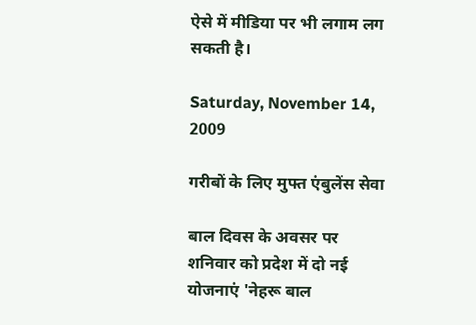ऐसे में मीडिया पर भी लगाम लग सकती है।

Saturday, November 14, 2009

गरीबों के लिए मुफ्त एंबुलेंस सेवा

बाल दिवस के अवसर पर शनिवार को प्रदेश में दो नई योजनाएं 'नेहरू बाल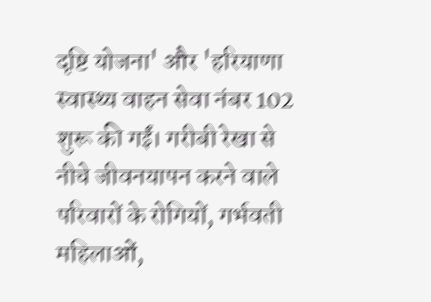दृष्टि योजना' और 'हरियाणा स्वास्थ्य वाहन सेवा नंबर 102 शुरू की गईं। गरीबी रेखा से नीचे जीवनयापन करने वाले परिवारों के रोगियों, गर्भवती महिलाओं,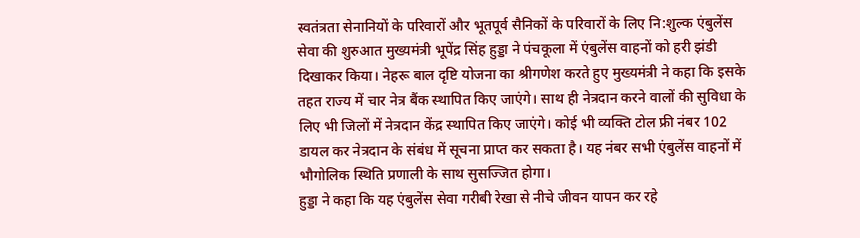स्वतंत्रता सेनानियों के परिवारों और भूतपूर्व सैनिकों के परिवारों के लिए नि:शुल्क एंबुलेंस सेवा की शुरुआत मुख्यमंत्री भूपेंद्र सिंह हुड्डा ने पंचकूला में एंबुलेंस वाहनों को हरी झंडी दिखाकर किया। नेहरू बाल दृष्टि योजना का श्रीगणेश करते हुए मुख्यमंत्री ने कहा कि इसके तहत राज्य में चार नेत्र बैंक स्थापित किए जाएंगे। साथ ही नेत्रदान करने वालों की सुविधा के लिए भी जिलों में नेत्रदान केंद्र स्थापित किए जाएंगे। कोई भी व्यक्ति टोल फ्री नंबर 102 डायल कर नेत्रदान के संबंध में सूचना प्राप्त कर सकता है। यह नंबर सभी एंबुलेंस वाहनों में भौगोलिक स्थिति प्रणाली के साथ सुसज्जित होगा।
हुड्डा ने कहा कि यह एंबुलेंस सेवा गरीबी रेखा से नीचे जीवन यापन कर रहे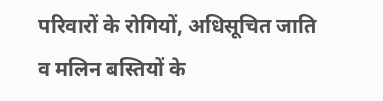परिवारों के रोगियों, अधिसूचित जाति व मलिन बस्तियों के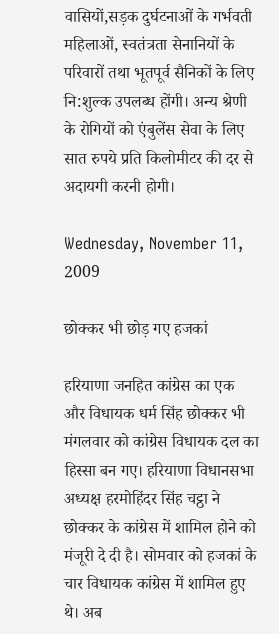वासियों,सड़क दुर्घटनाओं के गर्भवती महिलाओं, स्वतंत्रता सेनानियों के परिवारों तथा भूतपूर्व सैनिकों के लिए नि:शुल्क उपलब्ध होंगी। अन्य श्रेणी के रोगियों को एंबुलेंस सेवा के लिए सात रुपये प्रति किलोमीटर की दर से अदायगी करनी होगी।

Wednesday, November 11, 2009

छोक्कर भी छोड़ गए हजकां

हरियाणा जनहित कांग्रेस का एक और विधायक धर्म सिंह छोक्कर भी मंगलवार को कांग्रेस विधायक दल का हिस्सा बन गए। हरियाणा विधानसभा अध्यक्ष हरमोहिंदर सिंह चट्ठा ने छोक्कर के कांग्रेस में शामिल होने को मंजूरी दे दी है। सोमवार को हजकां के चार विधायक कांग्रेस में शामिल हुए थे। अब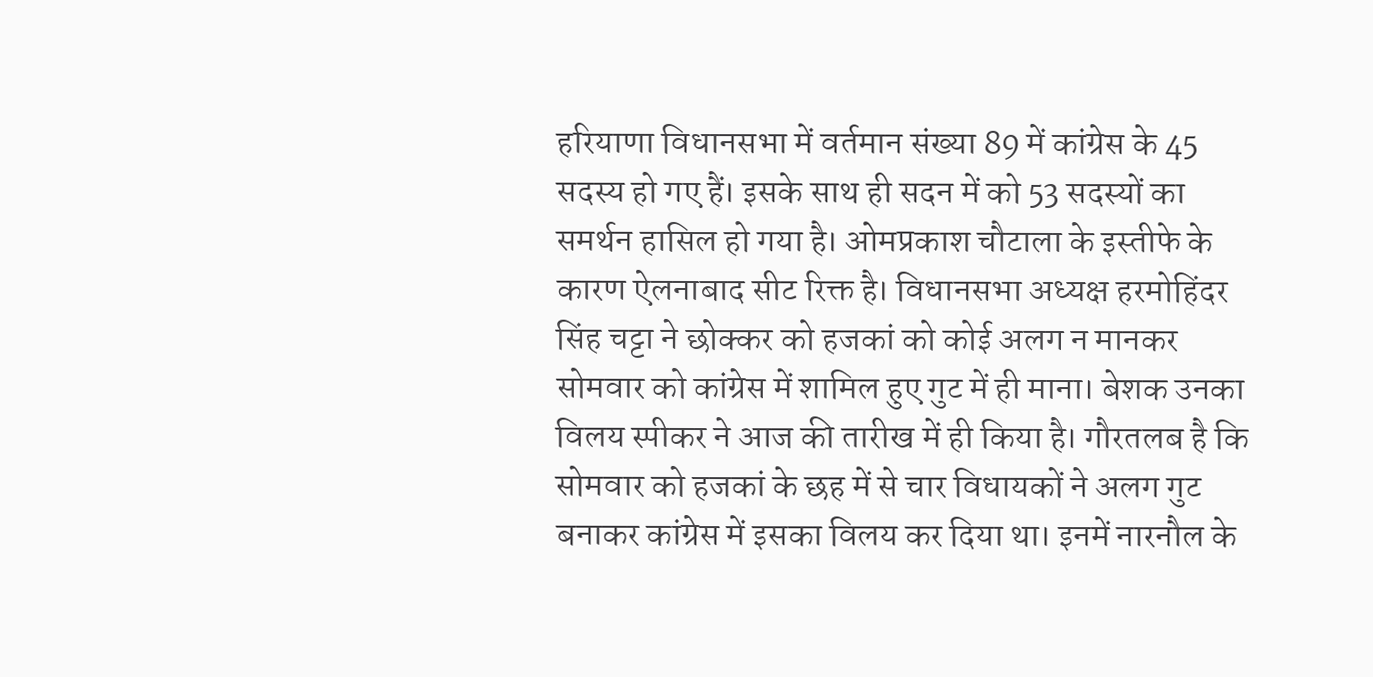हरियाणा विधानसभा में वर्तमान संख्या 89 में कांग्रेस के 45 सदस्य हो गए हैं। इसके साथ ही सदन में को 53 सदस्यों का समर्थन हासिल हो गया है। ओमप्रकाश चौटाला के इस्तीफे के कारण ऐलनाबाद सीट रिक्त है। विधानसभा अध्यक्ष हरमोहिंदर सिंह चट्टा ने छोक्कर को हजकां को कोई अलग न मानकर सोमवार को कांग्रेस में शामिल हुए गुट में ही माना। बेशक उनका विलय स्पीकर ने आज की तारीख में ही किया है। गौरतलब है कि सोमवार को हजकां के छह में से चार विधायकों ने अलग गुट बनाकर कांग्रेस में इसका विलय कर दिया था। इनमें नारनौल के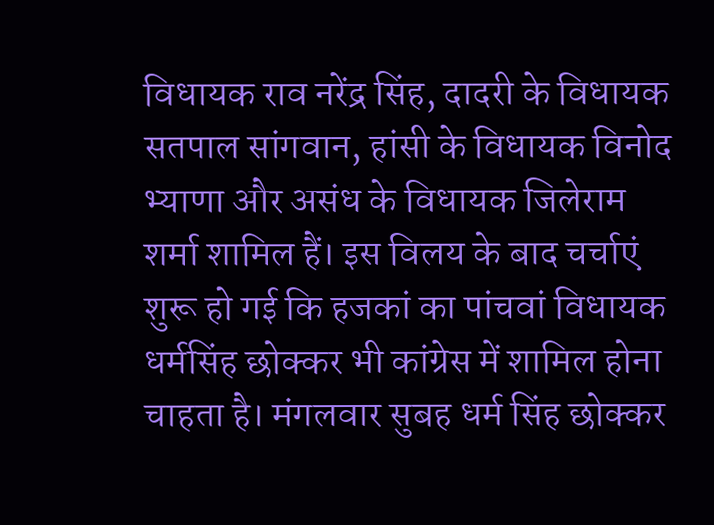विधायक राव नरेंद्र सिंह, दादरी के विधायक सतपाल सांगवान, हांसी के विधायक विनोद भ्याणा और असंध के विधायक जिलेराम शर्मा शामिल हैं। इस विलय के बाद चर्चाएं शुरू हो गई कि हजकां का पांचवां विधायक धर्मसिंह छोक्कर भी कांग्रेस में शामिल होना चाहता है। मंगलवार सुबह धर्म सिंह छोक्कर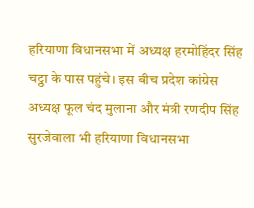हरियाणा विधानसभा में अध्यक्ष हरमोहिंदर सिंह चट्ठा के पास पहुंचे। इस बीच प्रदेश कांग्रेस अध्यक्ष फूल चंद मुलाना और मंत्री रणदीप सिंह सुरजेवाला भी हरियाणा विधानसभा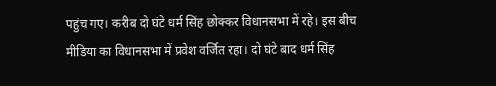पहुंच गए। करीब दो घंटे धर्म सिंह छोक्कर विधानसभा में रहे। इस बीच मीडिया का विधानसभा में प्रवेश वर्जित रहा। दो घंटे बाद धर्म सिंह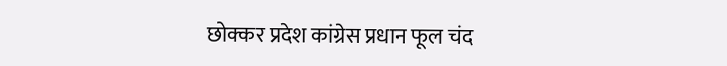छोक्कर प्रदेश कांग्रेस प्रधान फूल चंद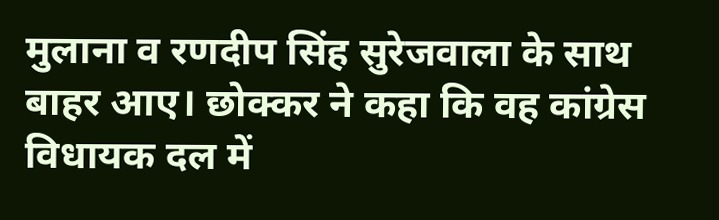मुलाना व रणदीप सिंह सुरेजवाला के साथ बाहर आए। छोक्कर ने कहा कि वह कांग्रेस विधायक दल में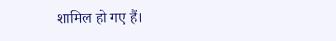शामिल हो गए हैं।